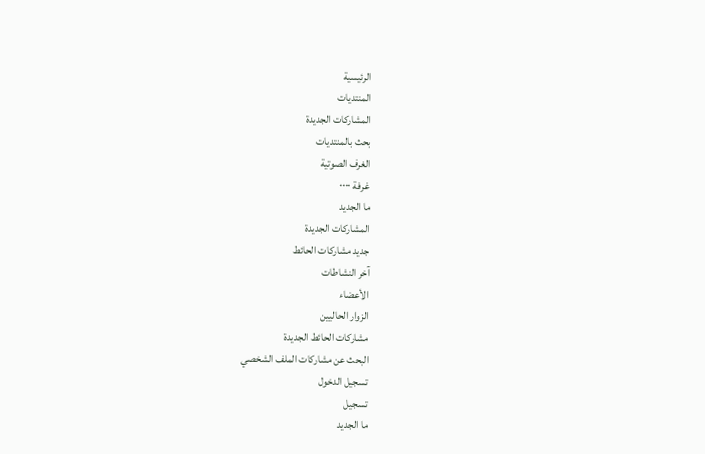الرئيسية
المنتديات
المشاركات الجديدة
بحث بالمنتديات
الغرف الصوتية
غرفة ٠٠٠٠
ما الجديد
المشاركات الجديدة
جديد مشاركات الحائط
آخر النشاطات
الأعضاء
الزوار الحاليين
مشاركات الحائط الجديدة
البحث عن مشاركات الملف الشخصي
تسجيل الدخول
تسجيل
ما الجديد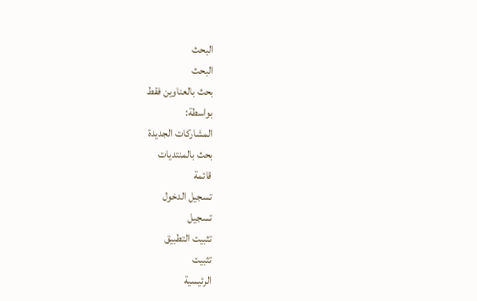البحث
البحث
بحث بالعناوين فقط
بواسطة:
المشاركات الجديدة
بحث بالمنتديات
قائمة
تسجيل الدخول
تسجيل
تثبيت التطبيق
تثبيت
الرئيسية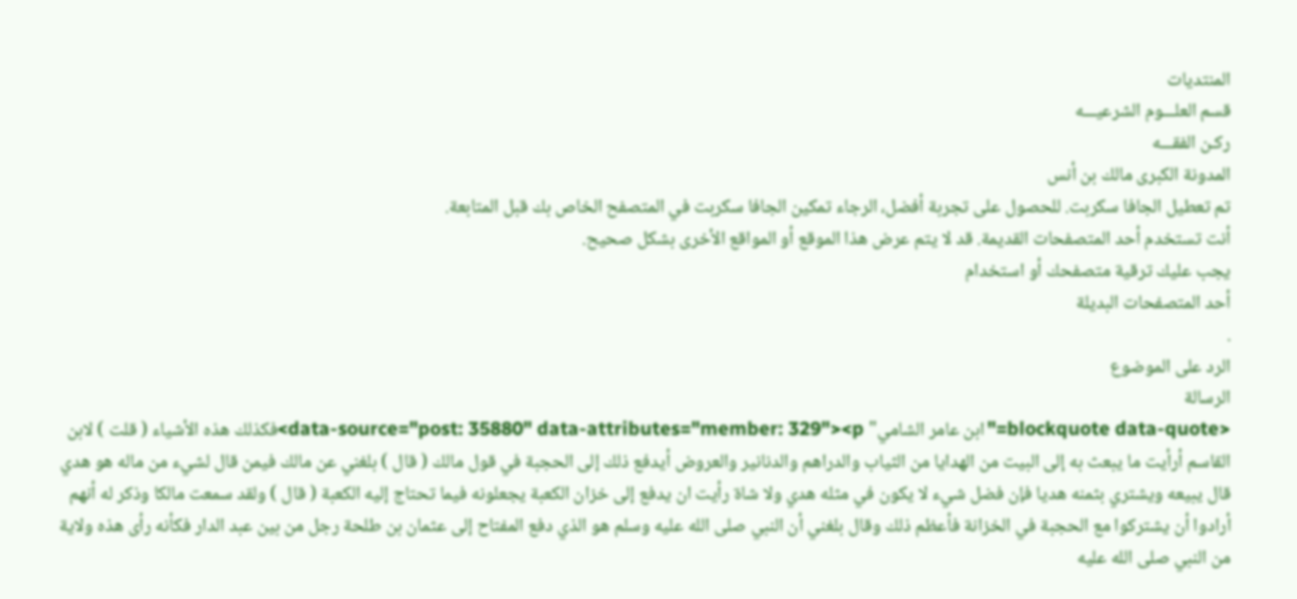المنتديات
قسم العلـــوم الشرعيـــه
ركـن الفقـــه
المدونة الكبرى مالك بن أنس
تم تعطيل الجافا سكربت. للحصول على تجربة أفضل، الرجاء تمكين الجافا سكربت في المتصفح الخاص بك قبل المتابعة.
أنت تستخدم أحد المتصفحات القديمة. قد لا يتم عرض هذا الموقع أو المواقع الأخرى بشكل صحيح.
يجب عليك ترقية متصفحك أو استخدام
أحد المتصفحات البديلة
.
الرد على الموضوع
الرسالة
<blockquote data-quote="ابن عامر الشامي" data-source="post: 35880" data-attributes="member: 329"><p>فكذلك هذه الأشياء ( قلت ) لابن القاسم أرأيت ما يبعث به إلى البيت من الهدايا من الثياب والدراهم والدنانير والعروض أيدفع ذلك إلى الحجبة في قول مالك ( قال ) بلغني عن مالك فيمن قال لشيء من ماله هو هدي قال يبيعه ويشتري بثمنه هديا فإن فضل شيء لا يكون في مثله هدي ولا شاة رأيت ان يدفع إلى خزان الكعبة يجعلونه فيما تحتاج إليه الكعبة ( قال ) ولقد سمعت مالكا وذكر له أنهم أرادوا أن يشتركوا مع الحجبة في الخزانة فأعظم ذلك وقال بلغني أن النبي صلى الله عليه وسلم هو الذي دفع المفتاح إلى عثمان بن طلحة رجل من بين عبد الدار فكأنه رأى هذه ولاية من النبي صلى الله عليه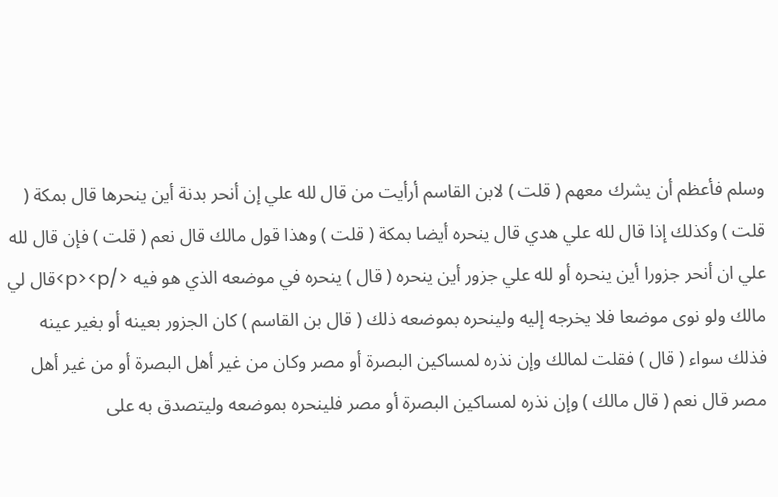وسلم فأعظم أن يشرك معهم ( قلت ) لابن القاسم أرأيت من قال لله علي إن أنحر بدنة أين ينحرها قال بمكة ( قلت ) وكذلك إذا قال لله علي هدي قال ينحره أيضا بمكة ( قلت ) وهذا قول مالك قال نعم ( قلت ) فإن قال لله علي ان أنحر جزورا أين ينحره أو لله علي جزور أين ينحره ( قال ) ينحره في موضعه الذي هو فيه </p><p>قال لي مالك ولو نوى موضعا فلا يخرجه إليه ولينحره بموضعه ذلك ( قال بن القاسم ) كان الجزور بعينه أو بغير عينه فذلك سواء ( قال ) فقلت لمالك وإن نذره لمساكين البصرة أو مصر وكان من غير أهل البصرة أو من غير أهل مصر قال نعم ( قال مالك ) وإن نذره لمساكين البصرة أو مصر فلينحره بموضعه وليتصدق به على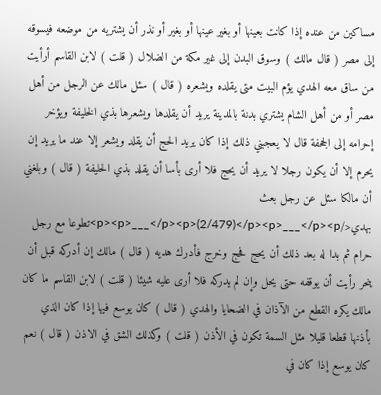مساكين من عنده إذا كانت بعينها أو بغير عينها أو بغير أو نذر أن يشتريه من موضعه فيسوقه إلى مصر ( قال مالك ) وسوق البدن إلى غير مكة من الضلال ( قلت ) لابن القاسم أرأيت من ساق معه الهدي يؤم البيت متى يقلده ويشعره ( قال ) سئل مالك عن الرجل من أهل مصر أو من أهل الشام يشتري بدنة بالمدينة يريد أن يقلدها ويشعرها بذي الخليفة ويؤخر إحرامه إلى الجحفة قال لا يعجبني ذلك إذا كان يريد الحج أن يقلد ويشعر إلا عند ما يريد إن يحرم إلا أن يكون رجلا لا يريد أن يحج فلا أرى بأسا أن يقلد بذي الحليفة ( قال ) وبلغني أن مالكا سئل عن رجل بعث بهدي</p><p>___</p><p>(2/479)</p><p>___</p><p>تطوعا مع رجل حرام ثم بدا له بعد ذلك أن يحج فحج وخرج فأدرك هديه ( قال ) مالك إن أدركه قبل أن ينحر رأيت أن يوقفه حتى يحل وإن لم يدركه فلا أرى عليه شيئا ( قلت ) لابن القاسم ما كان مالك يكره القطع من الآذان في الضحايا والهدي ( قال ) كان يوسع فيها إذا كان الذي بأذنها قطعا قليلا مثل السمة تكون في الأذن ( قلت ) وكذلك الشق في الاذن ( قال ) نعم كان يوسع إذا كان في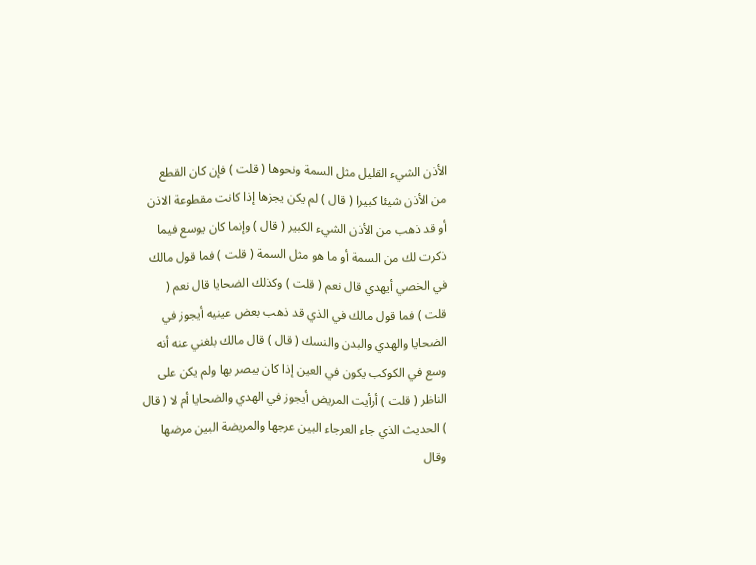الأذن الشيء القليل مثل السمة ونحوها ( قلت ) فإن كان القطع من الأذن شيئا كبيرا ( قال ) لم يكن يجزها إذا كانت مقطوعة الاذن أو قد ذهب من الأذن الشيء الكبير ( قال ) وإنما كان يوسع فيما ذكرت لك من السمة أو ما هو مثل السمة ( قلت ) فما قول مالك في الخصي أيهدي قال نعم ( قلت ) وكذلك الضحايا قال نعم ( قلت ) فما قول مالك في الذي قد ذهب بعض عينيه أيجوز في الضحايا والهدي والبدن والنسك ( قال ) قال مالك بلغني عنه أنه وسع في الكوكب يكون في العين إذا كان يبصر بها ولم يكن على الناظر ( قلت ) أرأيت المريض أيجوز في الهدي والضحايا أم لا ( قال ) الحديث الذي جاء العرجاء البين عرجها والمريضة البين مرضها وقال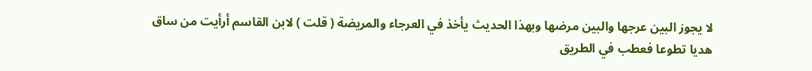لا يجوز البين عرجها والبين مرضها وبهذا الحديث يأخذ في العرجاء والمريضة ( قلت ) لابن القاسم أرأيت من ساق هديا تطوعا فعطب في الطريق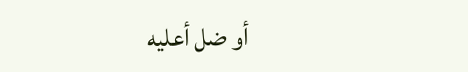أو ضل أعليه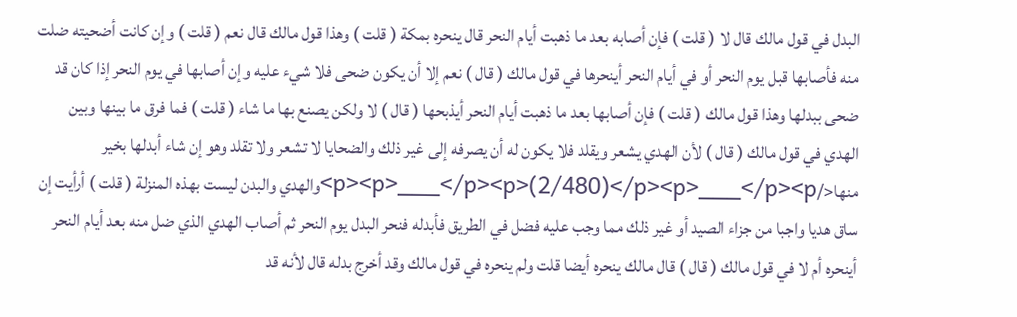البدل في قول مالك قال لا ( قلت ) فإن أصابه بعد ما ذهبت أيام النحر قال ينحره بمكة ( قلت ) وهذا قول مالك قال نعم ( قلت ) وإن كانت أضحيته ضلت منه فأصابها قبل يوم النحر أو في أيام النحر أينحرها في قول مالك ( قال ) نعم إلا أن يكون ضحى فلا شيء عليه وإن أصابها في يوم النحر إذا كان قد ضحى ببدلها وهذا قول مالك ( قلت ) فإن أصابها بعد ما ذهبت أيام النحر أيذبحها ( قال ) لا ولكن يصنع بها ما شاء ( قلت ) فما فرق ما بينها وبين الهدي في قول مالك ( قال ) لأن الهدي يشعر ويقلد فلا يكون له أن يصرفه إلى غير ذلك والضحايا لا تشعر ولا تقلد وهو إن شاء أبدلها بخير منها</p><p>___</p><p>(2/480)</p><p>___</p><p>والهدي والبدن ليست بهذه المنزلة ( قلت ) أرأيت إن ساق هديا واجبا من جزاء الصيد أو غير ذلك مما وجب عليه فضل في الطريق فأبدله فنحر البدل يوم النحر ثم أصاب الهدي الذي ضل منه بعد أيام النحر أينحره أم لا في قول مالك ( قال ) قال مالك ينحره أيضا قلت ولم ينحره في قول مالك وقد أخرج بدله قال لأنه قد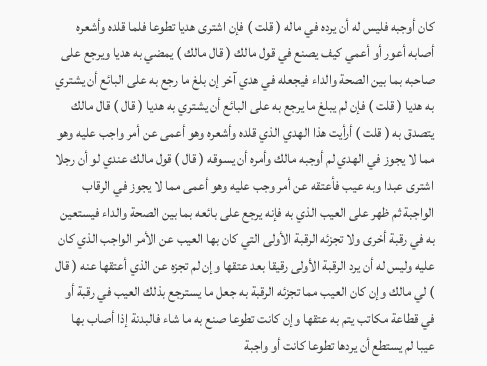كان أوجبه فليس له أن يرده في ماله ( قلت ) فإن اشترى هديا تطوعا فلما قلده وأشعره أصابه أعور أو أعمي كيف يصنع في قول مالك ( قال مالك ) يمضي به هديا ويرجع على صاحبه بما بين الصحة والداء فيجعله في هدي آخر إن بلغ ما رجع به على البائع أن يشتري به هديا ( قلت ) فإن لم يبلغ ما يرجع به على البائع أن يشتري به هديا ( قال ) قال مالك يتصدق به ( قلت ) أرأيت هذا الهدي الذي قلده وأشعره وهو أعمى عن أمر واجب عليه وهو مما لا يجوز في الهدي لم أوجبه مالك وأمره أن يسوقه ( قال ) قول مالك عندي لو أن رجلا اشترى عبدا وبه عيب فأعتقه عن أمر وجب عليه وهو أعمى مما لا يجوز في الرقاب الواجبة ثم ظهر على العيب الذي به فإنه يرجع على بائعه بما بين الصحة والداء فيستعين به في رقبة أخرى ولا تجزئه الرقبة الأولى التي كان بها العيب عن الأمر الواجب الذي كان عليه وليس له أن يرد الرقبة الأولى رقيقا بعد عتقها وإن لم تجزه عن الذي أعتقها عنه ( قال ) لي مالك وإن كان العيب مما تجزئه الرقبة به جعل ما يسترجع بذلك العيب في رقبة أو في قطاعة مكاتب يتم به عتقها وإن كانت تطوعا صنع به ما شاء فالبدنة إذا أصاب بها عيبا لم يستطع أن يردها تطوعا كانت أو واجبة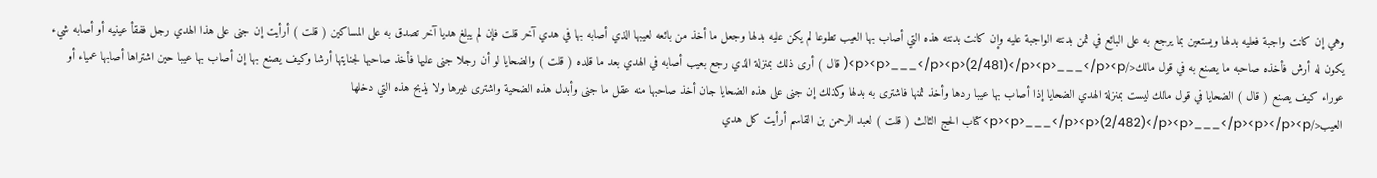وهي إن كانت واجبة فعليه بدلها ويستعين بما يرجع به على البائع في ثمن بدنته الواجبة عليه وإن كانت بدنته هذه التي أصاب بها العيب تطوعا لم يكن عليه بدلها وجعل ما أخذ من بائعه لعيبها الذي أصابه بها في هدي آخر قلت فإن لم يبلغ هديا آخر تصدق به على المساكين ( قلت ) أرأيت إن جنى على هذا الهدي رجل ففقأ عينيه أو أصابه شيء يكون له أرش فأخذه صاحبه ما يصنع به في قول مالك</p><p>___</p><p>(2/481)</p><p>___</p><p>( قال ) أرى ذلك بمنزلة الذي رجع بعيب أصابه في الهدي بعد ما قلده ( قلت ) والضحايا لو أن رجلا جنى عليها فأخذ صاحبها لجنايتها أرشا وكيف يصنع بها إن أصاب بها عيبا حين اشتراها أصابها عمياء أو عوراء كيف يصنع ( قال ) الضحايا في قول مالك ليست بمنزلة الهدي الضحايا إذا أصاب بها عيبا ردها وأخذ ثمنها فاشترى به بدلها وكذلك إن جنى على هذه الضحايا جان أخذ صاحبها منه عقل ما جنى وأبدل هذه الضحية واشترى غيرها ولا يذبح هذه التي دخلها العيب</p><p>___</p><p>(2/482)</p><p>___</p><p></p><p>كتاب الحج الثالث ( قلت ) لعبد الرحمن بن القاسم أرأيت كل هدي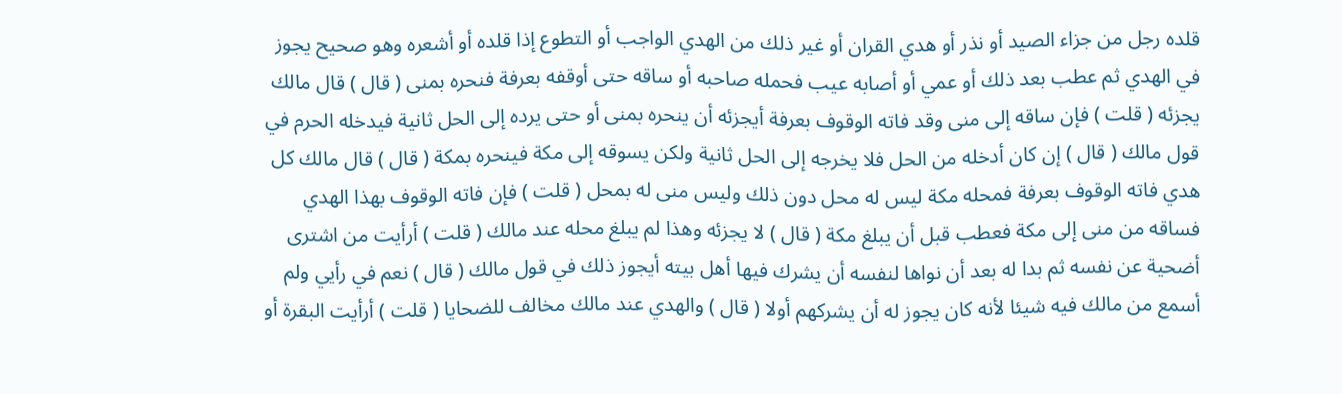قلده رجل من جزاء الصيد أو نذر أو هدي القران أو غير ذلك من الهدي الواجب أو التطوع إذا قلده أو أشعره وهو صحيح يجوز في الهدي ثم عطب بعد ذلك أو عمي أو أصابه عيب فحمله صاحبه أو ساقه حتى أوقفه بعرفة فنحره بمنى ( قال ) قال مالك يجزئه ( قلت ) فإن ساقه إلى منى وقد فاته الوقوف بعرفة أيجزئه أن ينحره بمنى أو حتى يرده إلى الحل ثانية فيدخله الحرم في قول مالك ( قال ) إن كان أدخله من الحل فلا يخرجه إلى الحل ثانية ولكن يسوقه إلى مكة فينحره بمكة ( قال ) قال مالك كل هدي فاته الوقوف بعرفة فمحله مكة ليس له محل دون ذلك وليس منى له بمحل ( قلت ) فإن فاته الوقوف بهذا الهدي فساقه من منى إلى مكة فعطب قبل أن يبلغ مكة ( قال ) لا يجزئه وهذا لم يبلغ محله عند مالك ( قلت ) أرأيت من اشترى أضحية عن نفسه ثم بدا له بعد أن نواها لنفسه أن يشرك فيها أهل بيته أيجوز ذلك في قول مالك ( قال ) نعم في رأيي ولم أسمع من مالك فيه شيئا لأنه كان يجوز له أن يشركهم أولا ( قال ) والهدي عند مالك مخالف للضحايا ( قلت ) أرأيت البقرة أو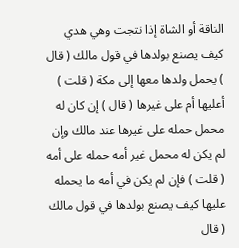الناقة أو الشاة إذا نتجت وهي هدي كيف يصنع بولدها في قول مالك ( قال ) يحمل ولدها معها إلى مكة ( قلت ) أعليها أم على غيرها ( قال ) إن كان له محمل حمله على غيرها عند مالك وإن لم يكن له محمل غير أمه حمله على أمه ( قلت ) فإن لم يكن في أمه ما يحمله عليها كيف يصنع بولدها في قول مالك ( قال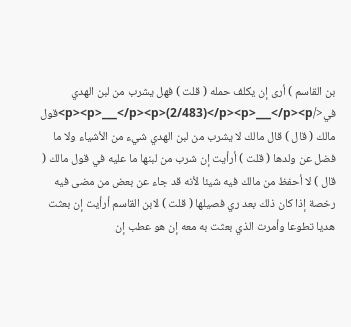بن القاسم ) أرى إن يكلف حمله ( قلت ) فهل يشرب من لبن الهدي في</p><p>___</p><p>(2/483)</p><p>___</p><p>قول مالك ( قال ) قال مالك لا يشرب من لبن الهدي شيء من الأشياء ولا ما فضل عن ولدها ( قلت ) أرأيت إن شرب من لبنها ما عليه في قول مالك ( قال ) لا أحفظ من مالك فيه شيئا لأنه قد جاء عن بعض من مضى فيه رخصة إذا كان ذلك بعد ري فصيلها ( قلت ) لابن القاسم أرأيت إن بعثت هديا تطوعا وأمرت الذي بعثت به معه إن هو عطب إن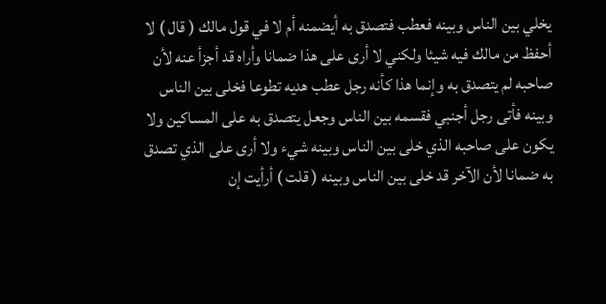يخلي بين الناس وبينه فعطب فتصدق به أيضمنه أم لا في قول مالك ( قال ) لا أحفظ من مالك فيه شيئا ولكني لا أرى على هذا ضمانا وأراه قد أجزأ عنه لأن صاحبه لم يتصدق به وإنما هذا كأنه رجل عطب هديه تطوعا فخلى بين الناس وبينه فأتى رجل أجنبي فقسمه بين الناس وجعل يتصدق به على المساكين ولا يكون على صاحبه الذي خلى بين الناس وبينه شيء ولا أرى على الذي تصدق به ضمانا لأن الآخر قد خلى بين الناس وبينه ( قلت ) أرأيت إن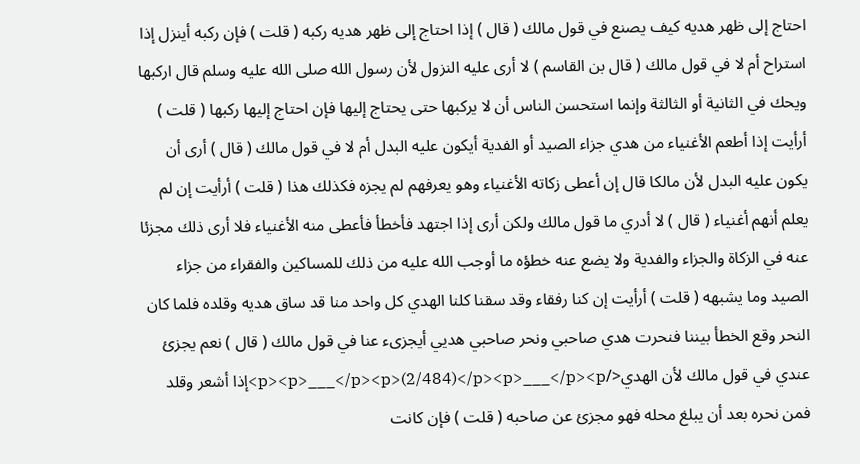احتاج إلى ظهر هديه كيف يصنع في قول مالك ( قال ) إذا احتاج إلى ظهر هديه ركبه ( قلت ) فإن ركبه أينزل إذا استراح أم لا في قول مالك ( قال بن القاسم ) لا أرى عليه النزول لأن رسول الله صلى الله عليه وسلم قال اركبها ويحك في الثانية أو الثالثة وإنما استحسن الناس أن لا يركبها حتى يحتاج إليها فإن احتاج إليها ركبها ( قلت ) أرأيت إذا أطعم الأغنياء من هدي جزاء الصيد أو الفدية أيكون عليه البدل أم لا في قول مالك ( قال ) أرى أن يكون عليه البدل لأن مالكا قال إن أعطى زكاته الأغنياء وهو يعرفهم لم يجزه فكذلك هذا ( قلت ) أرأيت إن لم يعلم أنهم أغنياء ( قال ) لا أدري ما قول مالك ولكن أرى إذا اجتهد فأخطأ فأعطى منه الأغنياء فلا أرى ذلك مجزئا عنه في الزكاة والجزاء والفدية ولا يضع عنه خطؤه ما أوجب الله عليه من ذلك للمساكين والفقراء من جزاء الصيد وما يشبهه ( قلت ) أرأيت إن كنا رفقاء وقد سقنا كلنا الهدي كل واحد منا قد ساق هديه وقلده فلما كان النحر وقع الخطأ بيننا فنحرت هدي صاحبي ونحر صاحبي هديي أيجزىء عنا في قول مالك ( قال ) نعم يجزئ عندي في قول مالك لأن الهدي</p><p>___</p><p>(2/484)</p><p>___</p><p>إذا أشعر وقلد فمن نحره بعد أن يبلغ محله فهو مجزئ عن صاحبه ( قلت ) فإن كانت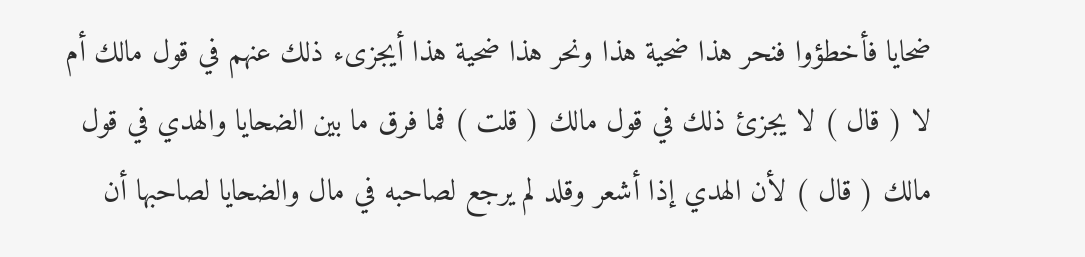ضحايا فأخطؤوا فنحر هذا ضحية هذا ونحر هذا ضحية هذا أيجزىء ذلك عنهم في قول مالك أم لا ( قال ) لا يجزئ ذلك في قول مالك ( قلت ) فما فرق ما بين الضحايا والهدي في قول مالك ( قال ) لأن الهدي إذا أشعر وقلد لم يرجع لصاحبه في مال والضحايا لصاحبها أن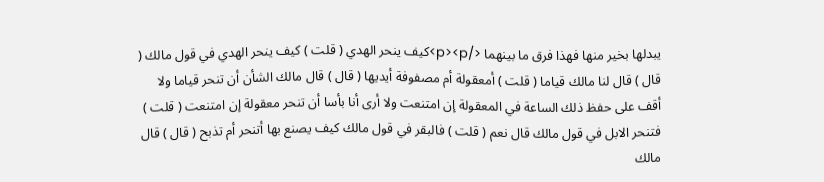يبدلها بخير منها فهذا فرق ما بينهما </p><p>كيف ينحر الهدي ( قلت ) كيف ينحر الهدي في قول مالك ( قال ) قال لنا مالك قياما ( قلت ) أمعقولة أم مصفوفة أيديها ( قال ) قال مالك الشأن أن تنحر قياما ولا أقف على حفظ ذلك الساعة في المعقولة إن امتنعت ولا أرى أنا بأسا أن تنحر معقولة إن امتنعت ( قلت ) فتنحر الابل في قول مالك قال نعم ( قلت ) فالبقر في قول مالك كيف يصنع بها أتنحر أم تذبح ( قال ) قال مالك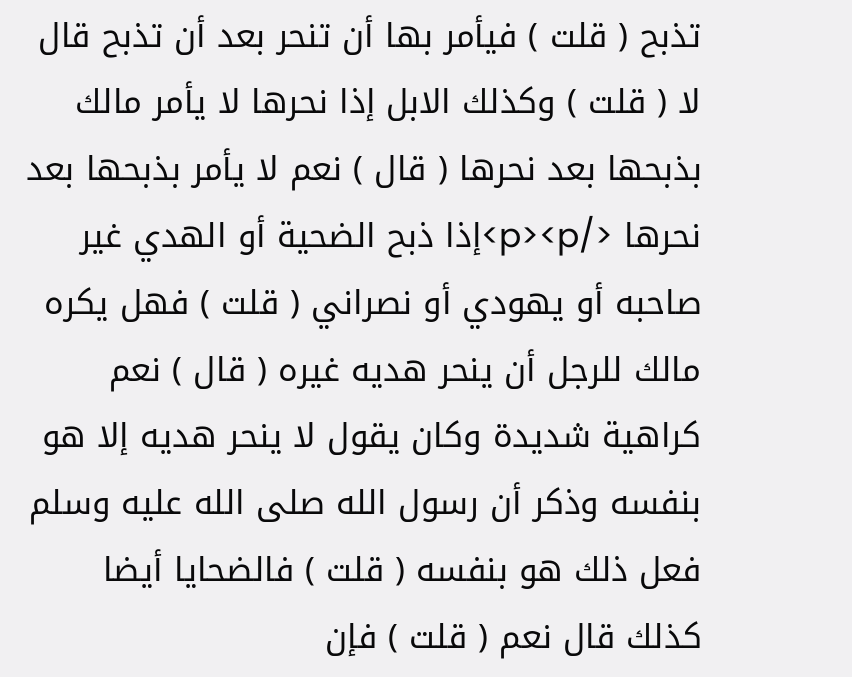تذبح ( قلت ) فيأمر بها أن تنحر بعد أن تذبح قال لا ( قلت ) وكذلك الابل إذا نحرها لا يأمر مالك بذبحها بعد نحرها ( قال ) نعم لا يأمر بذبحها بعد نحرها </p><p>إذا ذبح الضحية أو الهدي غير صاحبه أو يهودي أو نصراني ( قلت ) فهل يكره مالك للرجل أن ينحر هديه غيره ( قال ) نعم كراهية شديدة وكان يقول لا ينحر هديه إلا هو بنفسه وذكر أن رسول الله صلى الله عليه وسلم فعل ذلك هو بنفسه ( قلت ) فالضحايا أيضا كذلك قال نعم ( قلت ) فإن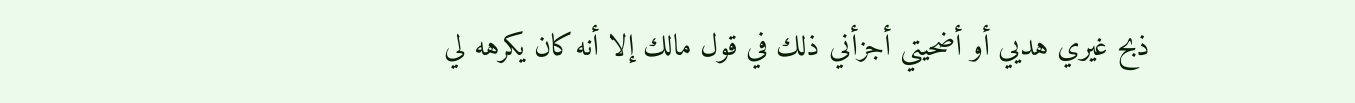ذبح غيري هديي أو أضحيتي أجزأني ذلك في قول مالك إلا أنه كان يكرهه لي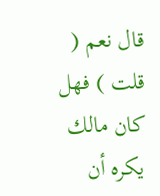قال نعم ( قلت ) فهل كان مالك يكره أن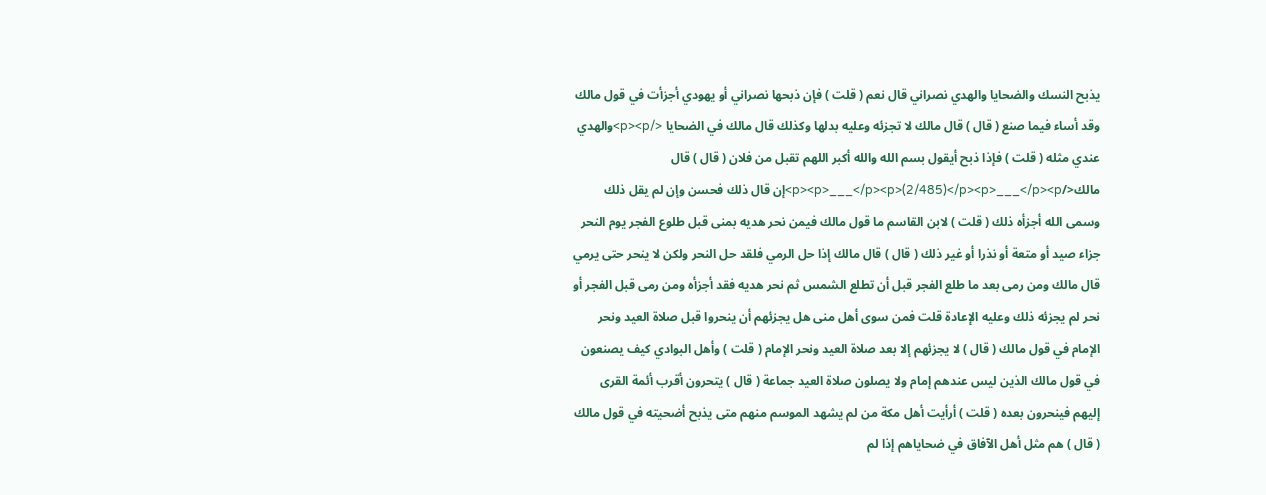يذبح النسك والضحايا والهدي نصراني قال نعم ( قلت ) فإن ذبحها نصراني أو يهودي أجزأت في قول مالك وقد أساء فيما صنع ( قال ) قال مالك لا تجزئه وعليه بدلها وكذلك قال مالك في الضحايا </p><p>والهدي عندي مثله ( قلت ) فإذا ذبح أيقول بسم الله والله أكبر اللهم تقبل من فلان ( قال ) قال مالك</p><p>___</p><p>(2/485)</p><p>___</p><p>إن قال ذلك فحسن وإن لم يقل ذلك وسمى الله أجزأه ذلك ( قلت ) لابن القاسم ما قول مالك فيمن نحر هديه بمنى قبل طلوع الفجر يوم النحر جزاء صيد أو متعة أو نذرا أو غير ذلك ( قال ) قال مالك إذا حل الرمي فلقد حل النحر ولكن لا ينحر حتى يرمي قال مالك ومن رمى بعد ما طلع الفجر قبل أن تطلع الشمس ثم نحر هديه فقد أجزأه ومن رمى قبل الفجر أو نحر لم يجزئه ذلك وعليه الإعادة قلت فمن سوى أهل منى هل يجزئهم أن ينحروا قبل صلاة العيد ونحر الإمام في قول مالك ( قال ) لا يجزئهم إلا بعد صلاة العيد ونحر الإمام ( قلت ) وأهل البوادي كيف يصنعون في قول مالك الذين ليس عندهم إمام ولا يصلون صلاة العيد جماعة ( قال ) يتحرون أقرب أئمة القرى إليهم فينحرون بعده ( قلت ) أرأيت أهل مكة من لم يشهد الموسم منهم متى يذبح أضحيته في قول مالك ( قال ) هم مثل أهل الآفاق في ضحاياهم إذا لم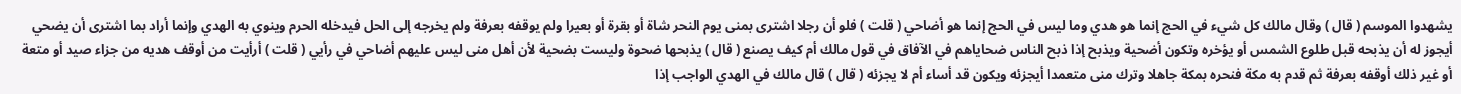يشهدوا الموسم ( قال ) وقال مالك كل شيء في الحج إنما هو هدي وما ليس في الحج إنما هو أضاحي ( قلت ) فلو أن رجلا اشترى بمنى يوم النحر شاة أو بقرة أو بعيرا ولم يوقفه بعرفة ولم يخرجه إلى الحل فيدخله الحرم وينوي به الهدي وإنما أراد بما اشترى أن يضحي أيجوز له أن يذبحه قبل طلوع الشمس أو يؤخره وتكون أضحية ويذبح إذا ذبح الناس ضحاياهم في الآفاق في قول مالك أم كيف يصنع ( قال ) يذبحها ضحوة وليست بضحية لأن أهل منى ليس عليهم أضاحي في رأيي ( قلت ) أرأيت من أوقف هديه من جزاء صيد أو متعة أو غير ذلك أوقفه بعرفة ثم قدم به مكة فنحره بمكة جاهلا وترك منى متعمدا أيجزئه ويكون قد أساء أم لا يجزئه ( قال ) قال مالك في الهدي الواجب إذا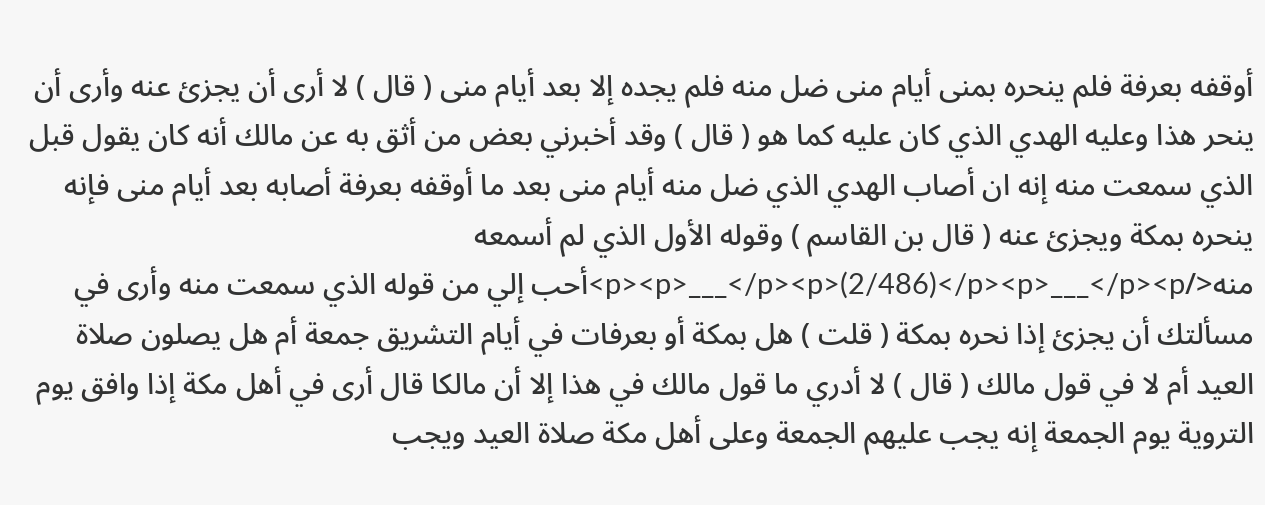أوقفه بعرفة فلم ينحره بمنى أيام منى ضل منه فلم يجده إلا بعد أيام منى ( قال ) لا أرى أن يجزئ عنه وأرى أن ينحر هذا وعليه الهدي الذي كان عليه كما هو ( قال ) وقد أخبرني بعض من أثق به عن مالك أنه كان يقول قبل الذي سمعت منه إنه ان أصاب الهدي الذي ضل منه أيام منى بعد ما أوقفه بعرفة أصابه بعد أيام منى فإنه ينحره بمكة ويجزئ عنه ( قال بن القاسم ) وقوله الأول الذي لم أسمعه منه</p><p>___</p><p>(2/486)</p><p>___</p><p>أحب إلي من قوله الذي سمعت منه وأرى في مسألتك أن يجزئ إذا نحره بمكة ( قلت ) هل بمكة أو بعرفات في أيام التشريق جمعة أم هل يصلون صلاة العيد أم لا في قول مالك ( قال ) لا أدري ما قول مالك في هذا إلا أن مالكا قال أرى في أهل مكة إذا وافق يوم التروية يوم الجمعة إنه يجب عليهم الجمعة وعلى أهل مكة صلاة العيد ويجب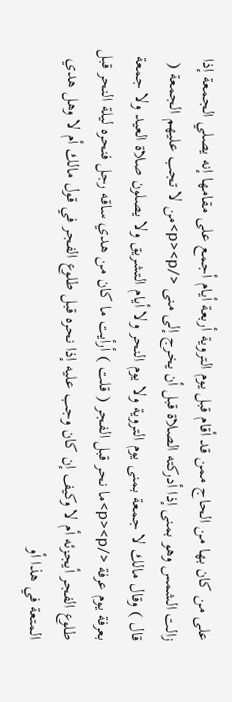على من كان بها من الحاج ممن قد أقام قبل يوم التروية أربعة أيام أجمع على مقامها إنه يصلي الجمعة إذا زالت الشمس وهو بمنى إذا أدركته الصلاة قبل أن يخرج إلى منى </p><p>من لا تجب عليهم الجمعة ( قال ) وقال مالك لا جمعة بمنى يوم التروية ولا يوم النحر ولا أيام التشريق ولا يصلون صلاة العيد ولا جمعة بعرفة يوم عرفة </p><p>ما نحر قبل الفجر ( قلت ) أرأيت ما كان من هدي ساقه رجل فنحره ليلة النحر قبل طلوع الفجر أيجزئه أم لا وكيف إن كان وجب عليه إذا نحره قبل طلوع الفجر في قول مالك أم لا وهل هدي المتعة في هذا أو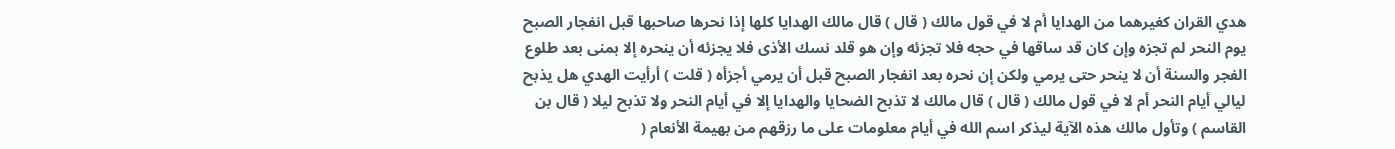هدي القران كغيرهما من الهدايا أم لا في قول مالك ( قال ) قال مالك الهدايا كلها إذا نحرها صاحبها قبل انفجار الصبح يوم النحر لم تجزه وإن كان قد ساقها في حجه فلا تجزئه وإن هو قلد نسك الأذى فلا يجزئه أن ينحره إلا بمنى بعد طلوع الفجر والسنة أن لا ينحر حتى يرمي ولكن إن نحره بعد انفجار الصبح قبل أن يرمي أجزأه ( قلت ) أرأيت الهدي هل يذبح ليالي أيام النحر أم لا في قول مالك ( قال ) قال مالك لا تذبح الضحايا والهدايا إلا في أيام النحر ولا تذبح ليلا ( قال بن القاسم ) وتأول مالك هذه الآية ليذكر اسم الله في أيام معلومات على ما رزقهم من بهيمة الأنعام (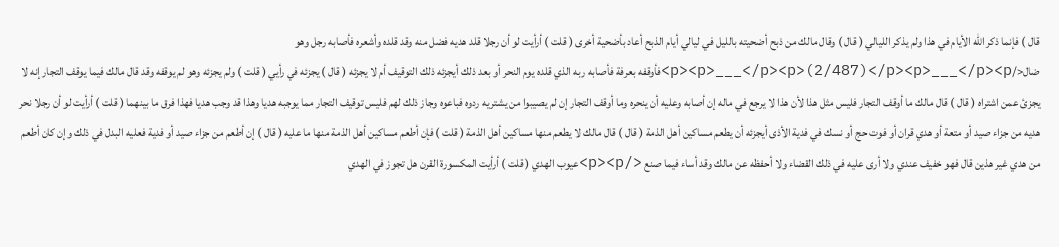قال ) فإنما ذكر الله الأيام في هذا ولم يذكر الليالي ( قال ) وقال مالك من ذبح أضحيته بالليل في ليالي أيام الذبح أعاد بأضحية أخرى ( قلت ) أرأيت لو أن رجلا قلد هديه فضل منه وقد قلده وأشعره فأصابه رجل وهو ضال</p><p>___</p><p>(2/487)</p><p>___</p><p>فأوقفه بعرفة فأصابه ربه الذي قلده يوم النحر أو بعد ذلك أيجزئه ذلك التوقيف أم لا يجزئه ( قال ) يجزئه في رأيي ( قلت ) ولم يجزئه وهو لم يوقفه وقد قال مالك فيما يوقف التجار إنه لا يجزئ عمن اشتراه ( قال ) قال مالك ما أوقف التجار فليس مثل هذا لأن هذا لا يرجع في ماله إن أصابه وعليه أن ينحره وما أوقف التجار إن لم يصيبوا من يشتريه ردوه فباعوه وجاز ذلك لهم فليس توقيف التجار مما يوجبه هديا وهذا قد وجب هديا فهذا فرق ما بينهما ( قلت ) أرأيت لو أن رجلا نحر هديه من جزاء صيد أو متعة أو هدي قران أو فوت حج أو نسك في فدية الأذى أيجزئه أن يطعم مساكين أهل الذمة ( قال ) قال مالك لا يطعم منها مساكين أهل الذمة ( قلت ) فإن أطعم مساكين أهل الذمة منها ما عليه ( قال ) إن أطعم من جزاء صيد أو فدية فعليه البدل في ذلك وإن كان أطعم من هدي غير هذين قال فهو خفيف عندي ولا أرى عليه في ذلك القضاء ولا أحفظه عن مالك وقد أساء فيما صنع </p><p>عيوب الهدي ( قلت ) أرأيت المكسورة القرن هل تجوز في الهدي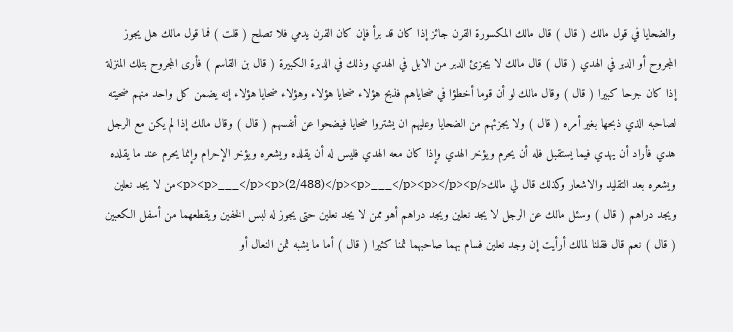والضحايا في قول مالك ( قال ) قال مالك المكسورة القرن جائز إذا كان قد برأ فإن كان القرن يدمي فلا تصلح ( قلت ) فما قول مالك هل يجوز المجروح أو الدبر في الهدي ( قال ) قال مالك لا يجزئ الدبر من الابل في الهدي وذلك في الدبرة الكبيرة ( قال بن القاسم ) فأرى المجروح بتلك المنزلة إذا كان جرحا كبيرا ( قال ) وقال مالك لو أن قوما أخطؤا في ضحاياهم فذبح هؤلاء ضحايا هؤلاء وهؤلاء ضحايا هؤلاء إنه يضمن كل واحد منهم ضحيته لصاحبه الذي ذبحها بغير أمره ( قال ) ولا يجزئهم من الضحايا وعليهم ان يشتروا ضحايا فيضحوا عن أنفسهم ( قال ) وقال مالك إذا لم يكن مع الرجل هدي فأراد أن يهدي فيما يستقبل فله أن يحرم ويؤخر الهدي وإذا كان معه الهدي فليس له أن يقلده ويشعره ويؤخر الإحرام وإنما يحرم عند ما يقلده ويشعره بعد التقليد والاشعار وكذلك قال لي مالك</p><p>___</p><p>(2/488)</p><p>___</p><p></p><p>من لا يجد نعلين ويجد دراهم ( قال ) وسئل مالك عن الرجل لا يجد نعلين ويجد دراهم أهو ممن لا يجد نعلين حتى يجوز له لبس الخفين ويقطعهما من أسفل الكعبين ( قال ) نعم قال فقلنا لمالك أرأيت إن وجد نعلين فسام بهما صاحبهما ثمنا كثيرا ( قال ) أما ما يشبه ثمن النعال أو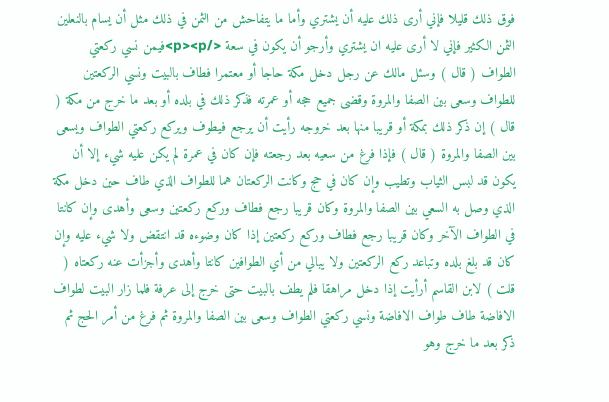فوق ذلك قليلا فإني أرى ذلك عليه أن يشتري وأما ما يتفاحش من الثمن في ذلك مثل أن يسام بالنعلين الثمن الكثير فإني لا أرى عليه ان يشتري وأرجو أن يكون في سعة </p><p>فيمن نسي ركعتي الطواف ( قال ) وسئل مالك عن رجل دخل مكة حاجا أو معتمرا فطاف بالبيت ونسي الركعتين للطواف وسعى بين الصفا والمروة وقضى جميع حجه أو عمرته فذكر ذلك في بلده أو بعد ما خرج من مكة ( قال ) إن ذكر ذلك بمكة أو قريبا منها بعد خروجه رأيت أن يرجع فيطوف ويركع ركعتي الطواف ويسعى بين الصفا والمروة ( قال ) فإذا فرغ من سعيه بعد رجعته فإن كان في عمرة لم يكن عليه شيء إلا أن يكون قد لبس الثياب وتطيب وإن كان في حج وكانت الركعتان هما للطواف الذي طاف حين دخل مكة الذي وصل به السعي بين الصفا والمروة وكان قريبا رجع فطاف وركع ركعتين وسعى وأهدى وإن كانتا في الطواف الآخر وكان قريبا رجع فطاف وركع ركعتين إذا كان وضوءه قد انتقض ولا شيء عليه وإن كان قد بلغ بلده وتباعد ركع الركعتين ولا يبالي من أي الطوافين كانتا وأهدى وأجزأت عنه ركعتاه ( قلت ) لابن القاسم أرأيت إذا دخل مراهقا فلم يطف بالبيت حتى خرج إلى عرفة فلما زار البيت لطواف الافاضة طاف طواف الافاضة ونسي ركعتي الطواف وسعى بين الصفا والمروة ثم فرغ من أمر الحج ثم ذكر بعد ما خرج وهو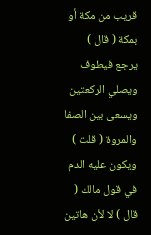قريب من مكة أو بمكة ( قال ) يرجع فيطوف ويصلي الركعتين ويسعى بين الصفا والمروة ( قلت ) ويكون عليه الدم في قول مالك ( قال ) لا لأن هاتين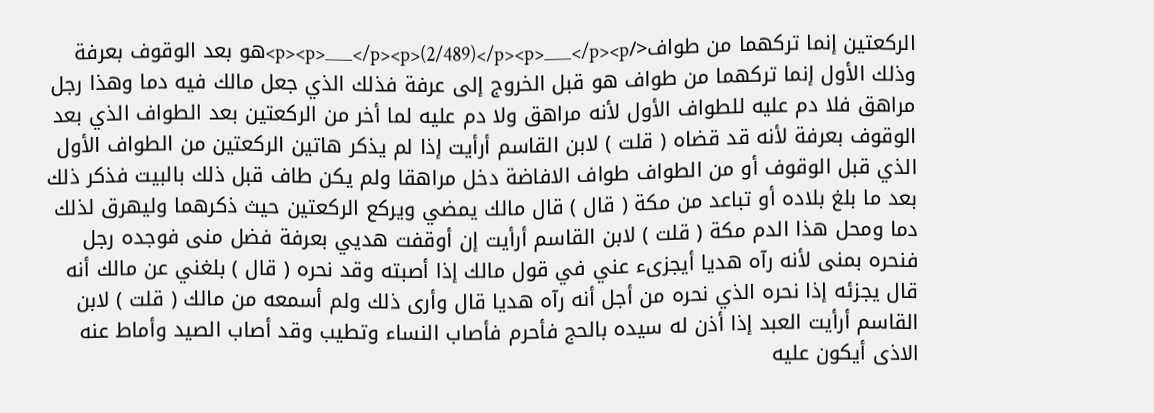الركعتين إنما تركهما من طواف</p><p>___</p><p>(2/489)</p><p>___</p><p>هو بعد الوقوف بعرفة وذلك الأول إنما تركهما من طواف هو قبل الخروج إلى عرفة فذلك الذي جعل مالك فيه دما وهذا رجل مراهق فلا دم عليه للطواف الأول لأنه مراهق ولا دم عليه لما أخر من الركعتين بعد الطواف الذي بعد الوقوف بعرفة لأنه قد قضاه ( قلت ) لابن القاسم أرأيت إذا لم يذكر هاتين الركعتين من الطواف الأول الذي قبل الوقوف أو من الطواف طواف الافاضة دخل مراهقا ولم يكن طاف قبل ذلك بالبيت فذكر ذلك بعد ما بلغ بلاده أو تباعد من مكة ( قال ) قال مالك يمضي ويركع الركعتين حيث ذكرهما وليهرق لذلك دما ومحل هذا الدم مكة ( قلت ) لابن القاسم أرأيت إن أوقفت هديي بعرفة فضل منى فوجده رجل فنحره بمنى لأنه رآه هديا أيجزىء عني في قول مالك إذا أصبته وقد نحره ( قال ) بلغني عن مالك أنه قال يجزئه إذا نحره الذي نحره من أجل أنه رآه هديا قال وأرى ذلك ولم أسمعه من مالك ( قلت ) لابن القاسم أرأيت العبد إذا أذن له سيده بالحج فأحرم فأصاب النساء وتطيب وقد أصاب الصيد وأماط عنه الاذى أيكون عليه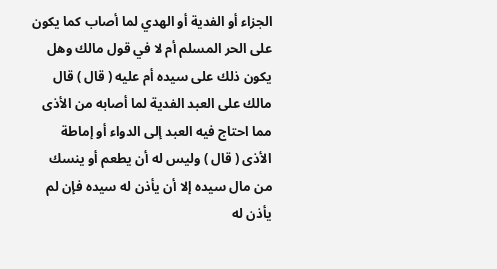الجزاء أو الفدية أو الهدي لما أصاب كما يكون على الحر المسلم أم لا في قول مالك وهل يكون ذلك على سيده أم عليه ( قال ) قال مالك على العبد الفدية لما أصابه من الأذى مما احتاج فيه العبد إلى الدواء أو إماطة الأذى ( قال ) وليس له أن يطعم أو ينسك من مال سيده إلا أن يأذن له سيده فإن لم يأذن له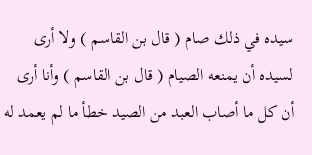سيده في ذلك صام ( قال بن القاسم ) ولا أرى لسيده أن يمنعه الصيام ( قال بن القاسم ) وأنا أرى أن كل ما أصاب العبد من الصيد خطأ ما لم يعمد له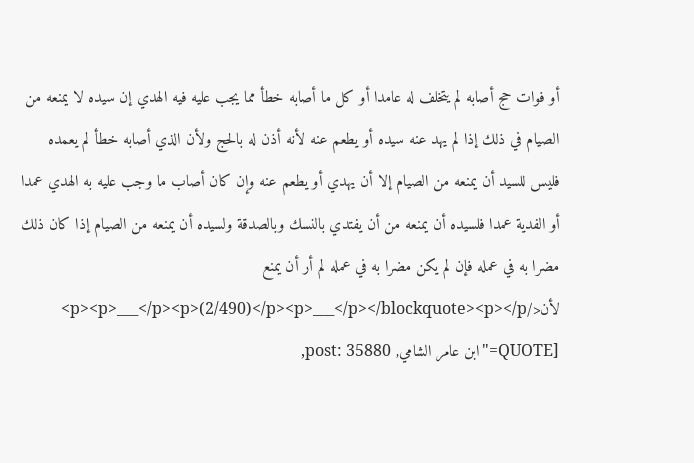أو فوات حج أصابه لم يتخلف له عامدا أو كل ما أصابه خطأ مما يجب عليه فيه الهدي إن سيده لا يمنعه من الصيام في ذلك إذا لم يهد عنه سيده أو يطعم عنه لأنه أذن له بالحج ولأن الذي أصابه خطأ لم يعمده فليس للسيد أن يمنعه من الصيام إلا أن يهدي أو يطعم عنه وإن كان أصاب ما وجب عليه به الهدي عمدا أو الفدية عمدا فلسيده أن يمنعه من أن يفتدي بالنسك وبالصدقة ولسيده أن يمنعه من الصيام إذا كان ذلك مضرا به في عمله فإن لم يكن مضرا به في عمله لم أر أن يمنع لأن</p><p>___</p><p>(2/490)</p><p>___</p></blockquote><p></p>
[QUOTE="ابن عامر الشامي, post: 35880,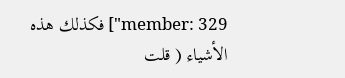member: 329"] فكذلك هذه الأشياء ( قلت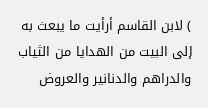) لابن القاسم أرأيت ما يبعث به إلى البيت من الهدايا من الثياب والدراهم والدنانير والعروض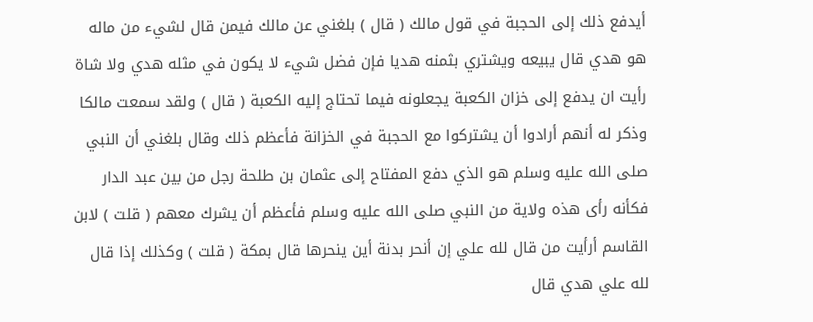أيدفع ذلك إلى الحجبة في قول مالك ( قال ) بلغني عن مالك فيمن قال لشيء من ماله هو هدي قال يبيعه ويشتري بثمنه هديا فإن فضل شيء لا يكون في مثله هدي ولا شاة رأيت ان يدفع إلى خزان الكعبة يجعلونه فيما تحتاج إليه الكعبة ( قال ) ولقد سمعت مالكا وذكر له أنهم أرادوا أن يشتركوا مع الحجبة في الخزانة فأعظم ذلك وقال بلغني أن النبي صلى الله عليه وسلم هو الذي دفع المفتاح إلى عثمان بن طلحة رجل من بين عبد الدار فكأنه رأى هذه ولاية من النبي صلى الله عليه وسلم فأعظم أن يشرك معهم ( قلت ) لابن القاسم أرأيت من قال لله علي إن أنحر بدنة أين ينحرها قال بمكة ( قلت ) وكذلك إذا قال لله علي هدي قال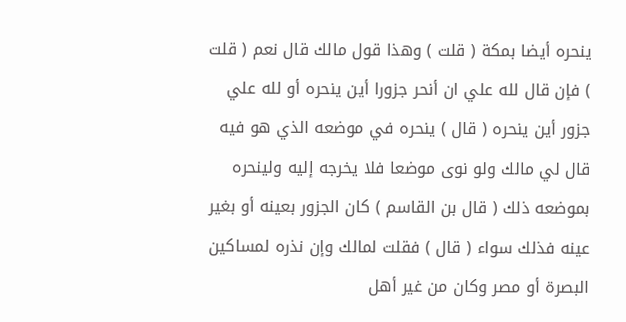ينحره أيضا بمكة ( قلت ) وهذا قول مالك قال نعم ( قلت ) فإن قال لله علي ان أنحر جزورا أين ينحره أو لله علي جزور أين ينحره ( قال ) ينحره في موضعه الذي هو فيه قال لي مالك ولو نوى موضعا فلا يخرجه إليه ولينحره بموضعه ذلك ( قال بن القاسم ) كان الجزور بعينه أو بغير عينه فذلك سواء ( قال ) فقلت لمالك وإن نذره لمساكين البصرة أو مصر وكان من غير أهل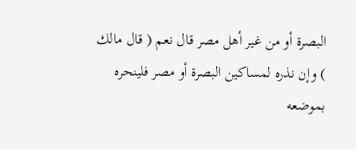البصرة أو من غير أهل مصر قال نعم ( قال مالك ) وإن نذره لمساكين البصرة أو مصر فلينحره بموضعه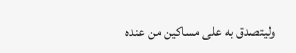وليتصدق به على مساكين من عنده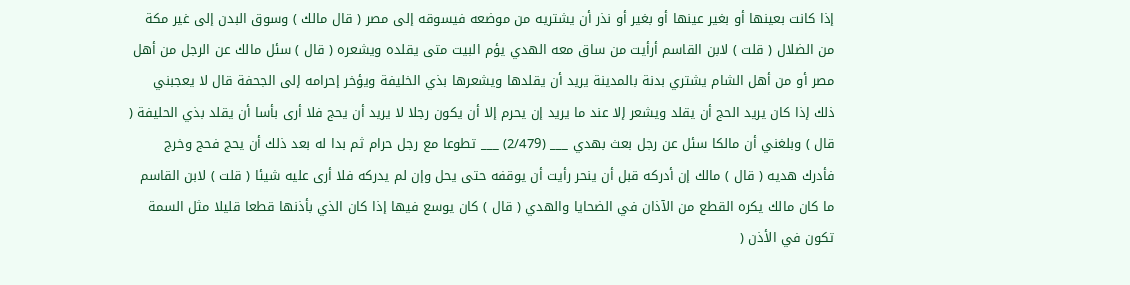إذا كانت بعينها أو بغير عينها أو بغير أو نذر أن يشتريه من موضعه فيسوقه إلى مصر ( قال مالك ) وسوق البدن إلى غير مكة من الضلال ( قلت ) لابن القاسم أرأيت من ساق معه الهدي يؤم البيت متى يقلده ويشعره ( قال ) سئل مالك عن الرجل من أهل مصر أو من أهل الشام يشتري بدنة بالمدينة يريد أن يقلدها ويشعرها بذي الخليفة ويؤخر إحرامه إلى الجحفة قال لا يعجبني ذلك إذا كان يريد الحج أن يقلد ويشعر إلا عند ما يريد إن يحرم إلا أن يكون رجلا لا يريد أن يحج فلا أرى بأسا أن يقلد بذي الحليفة ( قال ) وبلغني أن مالكا سئل عن رجل بعث بهدي ___ (2/479) ___ تطوعا مع رجل حرام ثم بدا له بعد ذلك أن يحج فحج وخرج فأدرك هديه ( قال ) مالك إن أدركه قبل أن ينحر رأيت أن يوقفه حتى يحل وإن لم يدركه فلا أرى عليه شيئا ( قلت ) لابن القاسم ما كان مالك يكره القطع من الآذان في الضحايا والهدي ( قال ) كان يوسع فيها إذا كان الذي بأذنها قطعا قليلا مثل السمة تكون في الأذن (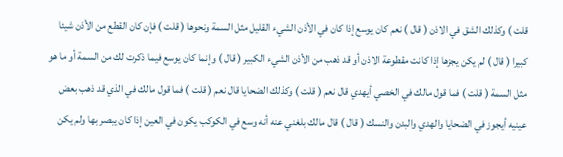قلت ) وكذلك الشق في الاذن ( قال ) نعم كان يوسع إذا كان في الأذن الشيء القليل مثل السمة ونحوها ( قلت ) فإن كان القطع من الأذن شيئا كبيرا ( قال ) لم يكن يجزها إذا كانت مقطوعة الاذن أو قد ذهب من الأذن الشيء الكبير ( قال ) وإنما كان يوسع فيما ذكرت لك من السمة أو ما هو مثل السمة ( قلت ) فما قول مالك في الخصي أيهدي قال نعم ( قلت ) وكذلك الضحايا قال نعم ( قلت ) فما قول مالك في الذي قد ذهب بعض عينيه أيجوز في الضحايا والهدي والبدن والنسك ( قال ) قال مالك بلغني عنه أنه وسع في الكوكب يكون في العين إذا كان يبصر بها ولم يكن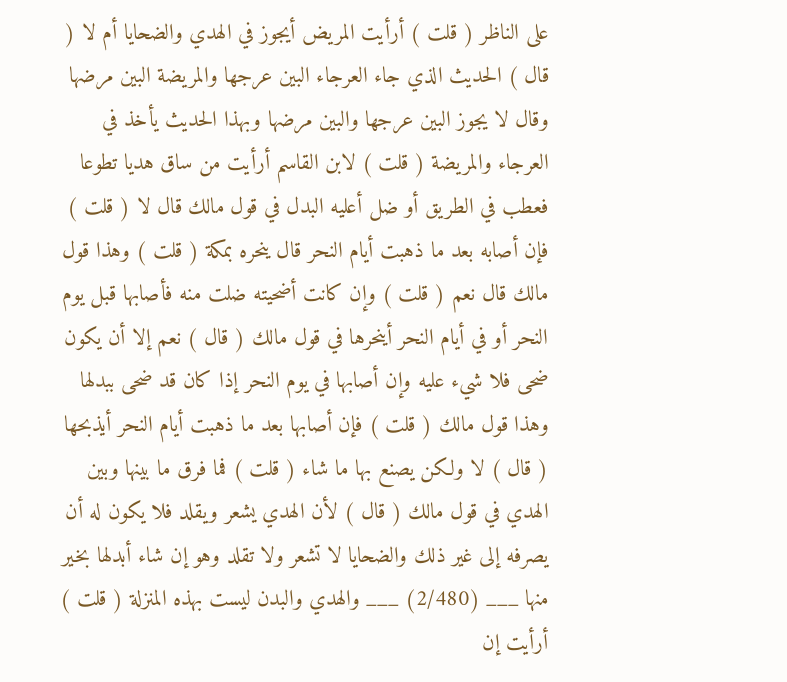على الناظر ( قلت ) أرأيت المريض أيجوز في الهدي والضحايا أم لا ( قال ) الحديث الذي جاء العرجاء البين عرجها والمريضة البين مرضها وقال لا يجوز البين عرجها والبين مرضها وبهذا الحديث يأخذ في العرجاء والمريضة ( قلت ) لابن القاسم أرأيت من ساق هديا تطوعا فعطب في الطريق أو ضل أعليه البدل في قول مالك قال لا ( قلت ) فإن أصابه بعد ما ذهبت أيام النحر قال ينحره بمكة ( قلت ) وهذا قول مالك قال نعم ( قلت ) وإن كانت أضحيته ضلت منه فأصابها قبل يوم النحر أو في أيام النحر أينحرها في قول مالك ( قال ) نعم إلا أن يكون ضحى فلا شيء عليه وإن أصابها في يوم النحر إذا كان قد ضحى ببدلها وهذا قول مالك ( قلت ) فإن أصابها بعد ما ذهبت أيام النحر أيذبحها ( قال ) لا ولكن يصنع بها ما شاء ( قلت ) فما فرق ما بينها وبين الهدي في قول مالك ( قال ) لأن الهدي يشعر ويقلد فلا يكون له أن يصرفه إلى غير ذلك والضحايا لا تشعر ولا تقلد وهو إن شاء أبدلها بخير منها ___ (2/480) ___ والهدي والبدن ليست بهذه المنزلة ( قلت ) أرأيت إن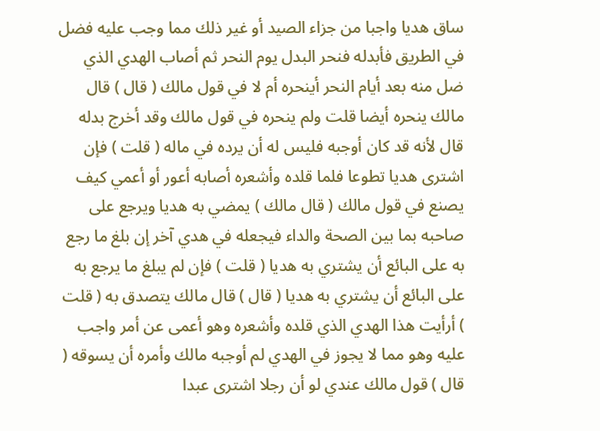ساق هديا واجبا من جزاء الصيد أو غير ذلك مما وجب عليه فضل في الطريق فأبدله فنحر البدل يوم النحر ثم أصاب الهدي الذي ضل منه بعد أيام النحر أينحره أم لا في قول مالك ( قال ) قال مالك ينحره أيضا قلت ولم ينحره في قول مالك وقد أخرج بدله قال لأنه قد كان أوجبه فليس له أن يرده في ماله ( قلت ) فإن اشترى هديا تطوعا فلما قلده وأشعره أصابه أعور أو أعمي كيف يصنع في قول مالك ( قال مالك ) يمضي به هديا ويرجع على صاحبه بما بين الصحة والداء فيجعله في هدي آخر إن بلغ ما رجع به على البائع أن يشتري به هديا ( قلت ) فإن لم يبلغ ما يرجع به على البائع أن يشتري به هديا ( قال ) قال مالك يتصدق به ( قلت ) أرأيت هذا الهدي الذي قلده وأشعره وهو أعمى عن أمر واجب عليه وهو مما لا يجوز في الهدي لم أوجبه مالك وأمره أن يسوقه ( قال ) قول مالك عندي لو أن رجلا اشترى عبدا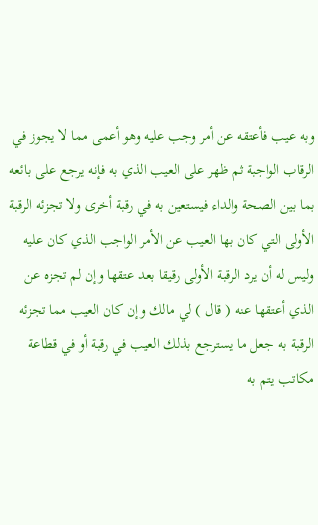وبه عيب فأعتقه عن أمر وجب عليه وهو أعمى مما لا يجوز في الرقاب الواجبة ثم ظهر على العيب الذي به فإنه يرجع على بائعه بما بين الصحة والداء فيستعين به في رقبة أخرى ولا تجزئه الرقبة الأولى التي كان بها العيب عن الأمر الواجب الذي كان عليه وليس له أن يرد الرقبة الأولى رقيقا بعد عتقها وإن لم تجزه عن الذي أعتقها عنه ( قال ) لي مالك وإن كان العيب مما تجزئه الرقبة به جعل ما يسترجع بذلك العيب في رقبة أو في قطاعة مكاتب يتم به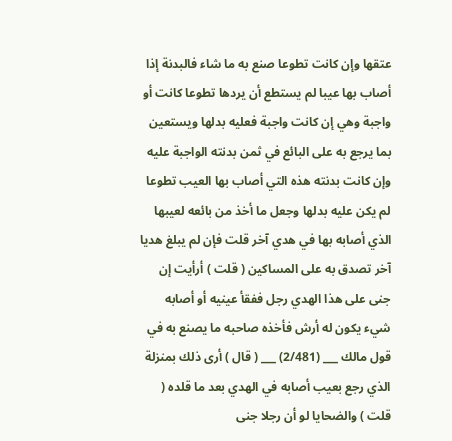عتقها وإن كانت تطوعا صنع به ما شاء فالبدنة إذا أصاب بها عيبا لم يستطع أن يردها تطوعا كانت أو واجبة وهي إن كانت واجبة فعليه بدلها ويستعين بما يرجع به على البائع في ثمن بدنته الواجبة عليه وإن كانت بدنته هذه التي أصاب بها العيب تطوعا لم يكن عليه بدلها وجعل ما أخذ من بائعه لعيبها الذي أصابه بها في هدي آخر قلت فإن لم يبلغ هديا آخر تصدق به على المساكين ( قلت ) أرأيت إن جنى على هذا الهدي رجل ففقأ عينيه أو أصابه شيء يكون له أرش فأخذه صاحبه ما يصنع به في قول مالك ___ (2/481) ___ ( قال ) أرى ذلك بمنزلة الذي رجع بعيب أصابه في الهدي بعد ما قلده ( قلت ) والضحايا لو أن رجلا جنى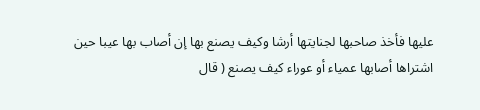عليها فأخذ صاحبها لجنايتها أرشا وكيف يصنع بها إن أصاب بها عيبا حين اشتراها أصابها عمياء أو عوراء كيف يصنع ( قال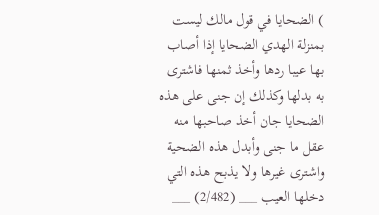) الضحايا في قول مالك ليست بمنزلة الهدي الضحايا إذا أصاب بها عيبا ردها وأخذ ثمنها فاشترى به بدلها وكذلك إن جنى على هذه الضحايا جان أخذ صاحبها منه عقل ما جنى وأبدل هذه الضحية واشترى غيرها ولا يذبح هذه التي دخلها العيب ___ (2/482) ___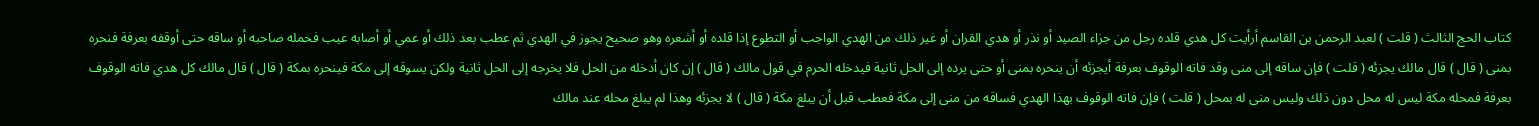كتاب الحج الثالث ( قلت ) لعبد الرحمن بن القاسم أرأيت كل هدي قلده رجل من جزاء الصيد أو نذر أو هدي القران أو غير ذلك من الهدي الواجب أو التطوع إذا قلده أو أشعره وهو صحيح يجوز في الهدي ثم عطب بعد ذلك أو عمي أو أصابه عيب فحمله صاحبه أو ساقه حتى أوقفه بعرفة فنحره بمنى ( قال ) قال مالك يجزئه ( قلت ) فإن ساقه إلى منى وقد فاته الوقوف بعرفة أيجزئه أن ينحره بمنى أو حتى يرده إلى الحل ثانية فيدخله الحرم في قول مالك ( قال ) إن كان أدخله من الحل فلا يخرجه إلى الحل ثانية ولكن يسوقه إلى مكة فينحره بمكة ( قال ) قال مالك كل هدي فاته الوقوف بعرفة فمحله مكة ليس له محل دون ذلك وليس منى له بمحل ( قلت ) فإن فاته الوقوف بهذا الهدي فساقه من منى إلى مكة فعطب قبل أن يبلغ مكة ( قال ) لا يجزئه وهذا لم يبلغ محله عند مالك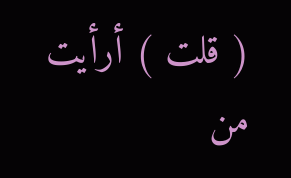( قلت ) أرأيت من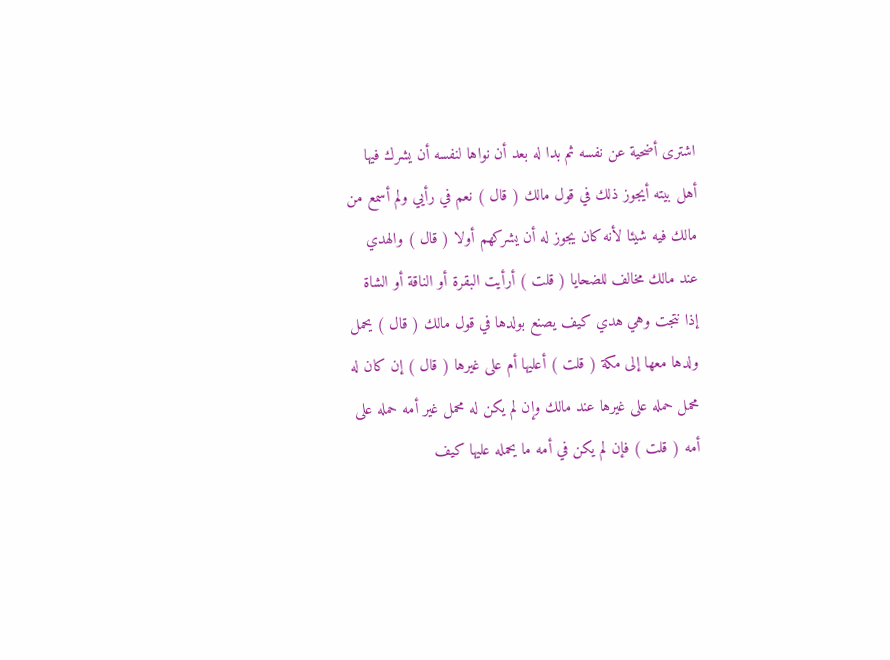اشترى أضحية عن نفسه ثم بدا له بعد أن نواها لنفسه أن يشرك فيها أهل بيته أيجوز ذلك في قول مالك ( قال ) نعم في رأيي ولم أسمع من مالك فيه شيئا لأنه كان يجوز له أن يشركهم أولا ( قال ) والهدي عند مالك مخالف للضحايا ( قلت ) أرأيت البقرة أو الناقة أو الشاة إذا نتجت وهي هدي كيف يصنع بولدها في قول مالك ( قال ) يحمل ولدها معها إلى مكة ( قلت ) أعليها أم على غيرها ( قال ) إن كان له محمل حمله على غيرها عند مالك وإن لم يكن له محمل غير أمه حمله على أمه ( قلت ) فإن لم يكن في أمه ما يحمله عليها كيف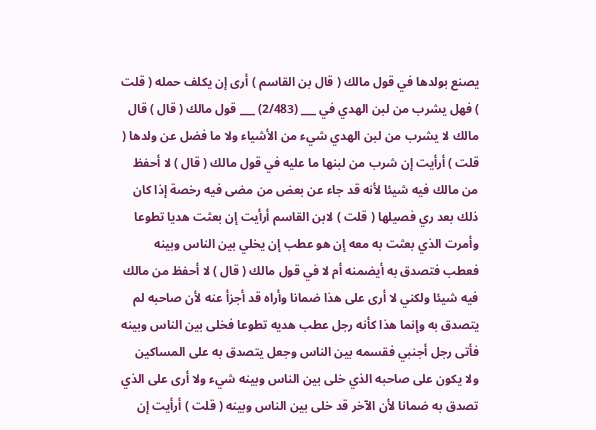يصنع بولدها في قول مالك ( قال بن القاسم ) أرى إن يكلف حمله ( قلت ) فهل يشرب من لبن الهدي في ___ (2/483) ___ قول مالك ( قال ) قال مالك لا يشرب من لبن الهدي شيء من الأشياء ولا ما فضل عن ولدها ( قلت ) أرأيت إن شرب من لبنها ما عليه في قول مالك ( قال ) لا أحفظ من مالك فيه شيئا لأنه قد جاء عن بعض من مضى فيه رخصة إذا كان ذلك بعد ري فصيلها ( قلت ) لابن القاسم أرأيت إن بعثت هديا تطوعا وأمرت الذي بعثت به معه إن هو عطب إن يخلي بين الناس وبينه فعطب فتصدق به أيضمنه أم لا في قول مالك ( قال ) لا أحفظ من مالك فيه شيئا ولكني لا أرى على هذا ضمانا وأراه قد أجزأ عنه لأن صاحبه لم يتصدق به وإنما هذا كأنه رجل عطب هديه تطوعا فخلى بين الناس وبينه فأتى رجل أجنبي فقسمه بين الناس وجعل يتصدق به على المساكين ولا يكون على صاحبه الذي خلى بين الناس وبينه شيء ولا أرى على الذي تصدق به ضمانا لأن الآخر قد خلى بين الناس وبينه ( قلت ) أرأيت إن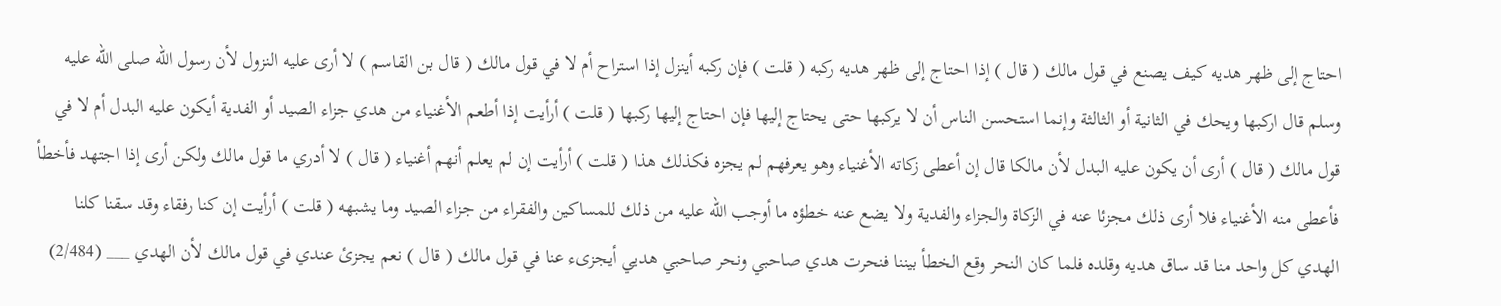احتاج إلى ظهر هديه كيف يصنع في قول مالك ( قال ) إذا احتاج إلى ظهر هديه ركبه ( قلت ) فإن ركبه أينزل إذا استراح أم لا في قول مالك ( قال بن القاسم ) لا أرى عليه النزول لأن رسول الله صلى الله عليه وسلم قال اركبها ويحك في الثانية أو الثالثة وإنما استحسن الناس أن لا يركبها حتى يحتاج إليها فإن احتاج إليها ركبها ( قلت ) أرأيت إذا أطعم الأغنياء من هدي جزاء الصيد أو الفدية أيكون عليه البدل أم لا في قول مالك ( قال ) أرى أن يكون عليه البدل لأن مالكا قال إن أعطى زكاته الأغنياء وهو يعرفهم لم يجزه فكذلك هذا ( قلت ) أرأيت إن لم يعلم أنهم أغنياء ( قال ) لا أدري ما قول مالك ولكن أرى إذا اجتهد فأخطأ فأعطى منه الأغنياء فلا أرى ذلك مجزئا عنه في الزكاة والجزاء والفدية ولا يضع عنه خطؤه ما أوجب الله عليه من ذلك للمساكين والفقراء من جزاء الصيد وما يشبهه ( قلت ) أرأيت إن كنا رفقاء وقد سقنا كلنا الهدي كل واحد منا قد ساق هديه وقلده فلما كان النحر وقع الخطأ بيننا فنحرت هدي صاحبي ونحر صاحبي هديي أيجزىء عنا في قول مالك ( قال ) نعم يجزئ عندي في قول مالك لأن الهدي ___ (2/484)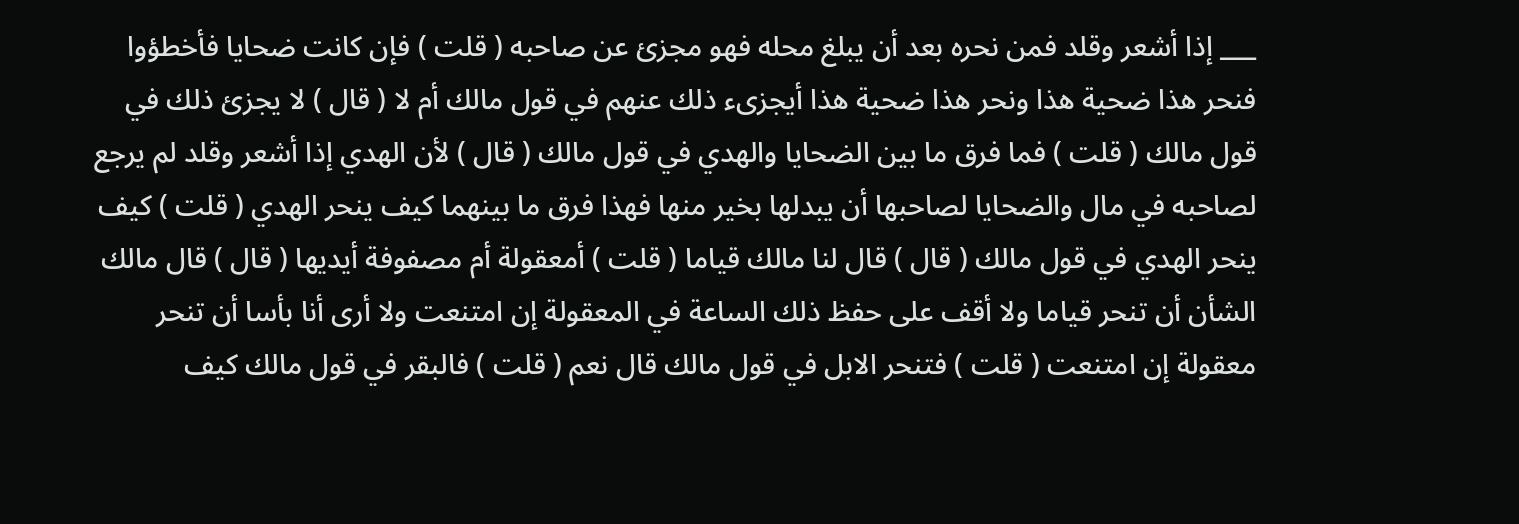___ إذا أشعر وقلد فمن نحره بعد أن يبلغ محله فهو مجزئ عن صاحبه ( قلت ) فإن كانت ضحايا فأخطؤوا فنحر هذا ضحية هذا ونحر هذا ضحية هذا أيجزىء ذلك عنهم في قول مالك أم لا ( قال ) لا يجزئ ذلك في قول مالك ( قلت ) فما فرق ما بين الضحايا والهدي في قول مالك ( قال ) لأن الهدي إذا أشعر وقلد لم يرجع لصاحبه في مال والضحايا لصاحبها أن يبدلها بخير منها فهذا فرق ما بينهما كيف ينحر الهدي ( قلت ) كيف ينحر الهدي في قول مالك ( قال ) قال لنا مالك قياما ( قلت ) أمعقولة أم مصفوفة أيديها ( قال ) قال مالك الشأن أن تنحر قياما ولا أقف على حفظ ذلك الساعة في المعقولة إن امتنعت ولا أرى أنا بأسا أن تنحر معقولة إن امتنعت ( قلت ) فتنحر الابل في قول مالك قال نعم ( قلت ) فالبقر في قول مالك كيف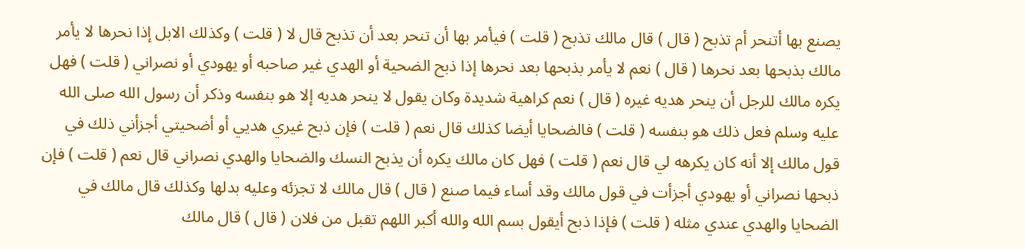يصنع بها أتنحر أم تذبح ( قال ) قال مالك تذبح ( قلت ) فيأمر بها أن تنحر بعد أن تذبح قال لا ( قلت ) وكذلك الابل إذا نحرها لا يأمر مالك بذبحها بعد نحرها ( قال ) نعم لا يأمر بذبحها بعد نحرها إذا ذبح الضحية أو الهدي غير صاحبه أو يهودي أو نصراني ( قلت ) فهل يكره مالك للرجل أن ينحر هديه غيره ( قال ) نعم كراهية شديدة وكان يقول لا ينحر هديه إلا هو بنفسه وذكر أن رسول الله صلى الله عليه وسلم فعل ذلك هو بنفسه ( قلت ) فالضحايا أيضا كذلك قال نعم ( قلت ) فإن ذبح غيري هديي أو أضحيتي أجزأني ذلك في قول مالك إلا أنه كان يكرهه لي قال نعم ( قلت ) فهل كان مالك يكره أن يذبح النسك والضحايا والهدي نصراني قال نعم ( قلت ) فإن ذبحها نصراني أو يهودي أجزأت في قول مالك وقد أساء فيما صنع ( قال ) قال مالك لا تجزئه وعليه بدلها وكذلك قال مالك في الضحايا والهدي عندي مثله ( قلت ) فإذا ذبح أيقول بسم الله والله أكبر اللهم تقبل من فلان ( قال ) قال مالك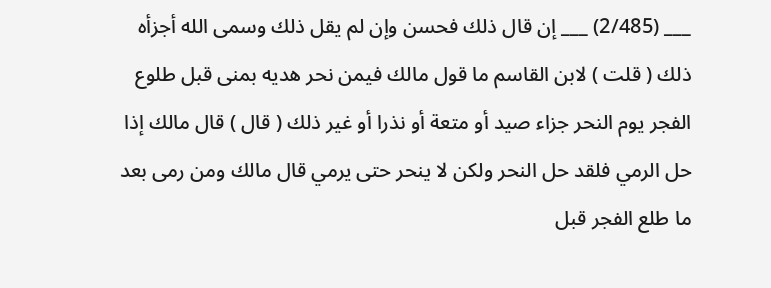___ (2/485) ___ إن قال ذلك فحسن وإن لم يقل ذلك وسمى الله أجزأه ذلك ( قلت ) لابن القاسم ما قول مالك فيمن نحر هديه بمنى قبل طلوع الفجر يوم النحر جزاء صيد أو متعة أو نذرا أو غير ذلك ( قال ) قال مالك إذا حل الرمي فلقد حل النحر ولكن لا ينحر حتى يرمي قال مالك ومن رمى بعد ما طلع الفجر قبل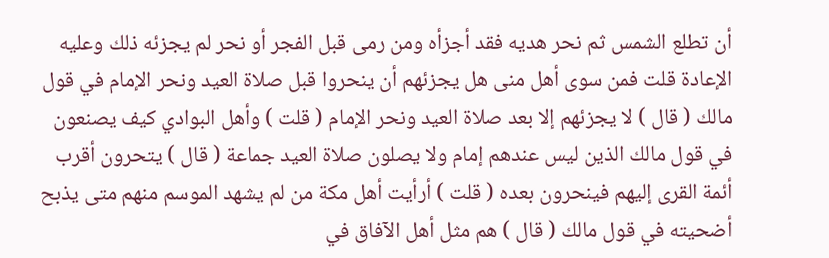أن تطلع الشمس ثم نحر هديه فقد أجزأه ومن رمى قبل الفجر أو نحر لم يجزئه ذلك وعليه الإعادة قلت فمن سوى أهل منى هل يجزئهم أن ينحروا قبل صلاة العيد ونحر الإمام في قول مالك ( قال ) لا يجزئهم إلا بعد صلاة العيد ونحر الإمام ( قلت ) وأهل البوادي كيف يصنعون في قول مالك الذين ليس عندهم إمام ولا يصلون صلاة العيد جماعة ( قال ) يتحرون أقرب أئمة القرى إليهم فينحرون بعده ( قلت ) أرأيت أهل مكة من لم يشهد الموسم منهم متى يذبح أضحيته في قول مالك ( قال ) هم مثل أهل الآفاق في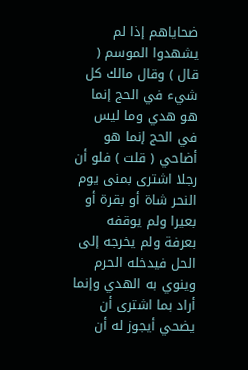ضحاياهم إذا لم يشهدوا الموسم ( قال ) وقال مالك كل شيء في الحج إنما هو هدي وما ليس في الحج إنما هو أضاحي ( قلت ) فلو أن رجلا اشترى بمنى يوم النحر شاة أو بقرة أو بعيرا ولم يوقفه بعرفة ولم يخرجه إلى الحل فيدخله الحرم وينوي به الهدي وإنما أراد بما اشترى أن يضحي أيجوز له أن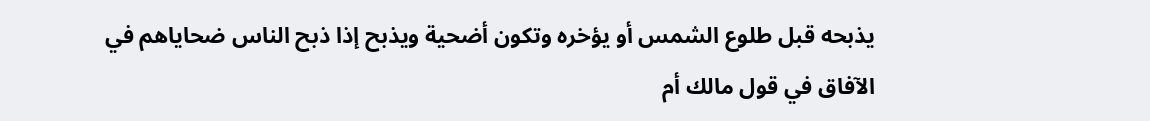يذبحه قبل طلوع الشمس أو يؤخره وتكون أضحية ويذبح إذا ذبح الناس ضحاياهم في الآفاق في قول مالك أم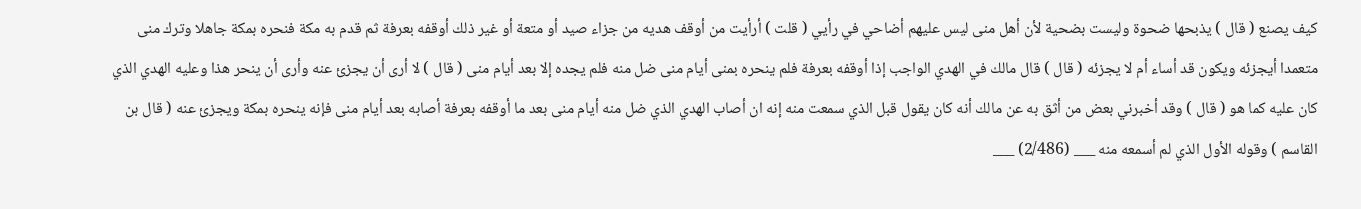كيف يصنع ( قال ) يذبحها ضحوة وليست بضحية لأن أهل منى ليس عليهم أضاحي في رأيي ( قلت ) أرأيت من أوقف هديه من جزاء صيد أو متعة أو غير ذلك أوقفه بعرفة ثم قدم به مكة فنحره بمكة جاهلا وترك منى متعمدا أيجزئه ويكون قد أساء أم لا يجزئه ( قال ) قال مالك في الهدي الواجب إذا أوقفه بعرفة فلم ينحره بمنى أيام منى ضل منه فلم يجده إلا بعد أيام منى ( قال ) لا أرى أن يجزئ عنه وأرى أن ينحر هذا وعليه الهدي الذي كان عليه كما هو ( قال ) وقد أخبرني بعض من أثق به عن مالك أنه كان يقول قبل الذي سمعت منه إنه ان أصاب الهدي الذي ضل منه أيام منى بعد ما أوقفه بعرفة أصابه بعد أيام منى فإنه ينحره بمكة ويجزئ عنه ( قال بن القاسم ) وقوله الأول الذي لم أسمعه منه ___ (2/486) ___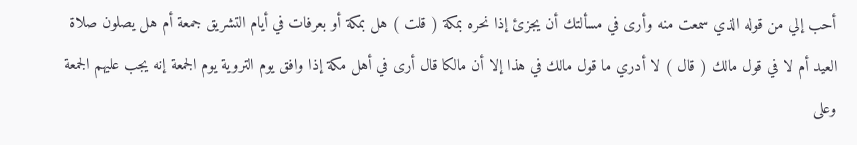أحب إلي من قوله الذي سمعت منه وأرى في مسألتك أن يجزئ إذا نحره بمكة ( قلت ) هل بمكة أو بعرفات في أيام التشريق جمعة أم هل يصلون صلاة العيد أم لا في قول مالك ( قال ) لا أدري ما قول مالك في هذا إلا أن مالكا قال أرى في أهل مكة إذا وافق يوم التروية يوم الجمعة إنه يجب عليهم الجمعة وعلى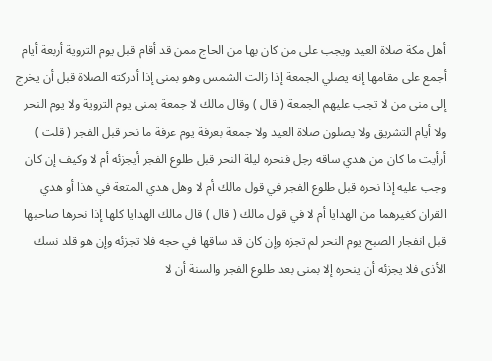أهل مكة صلاة العيد ويجب على من كان بها من الحاج ممن قد أقام قبل يوم التروية أربعة أيام أجمع على مقامها إنه يصلي الجمعة إذا زالت الشمس وهو بمنى إذا أدركته الصلاة قبل أن يخرج إلى منى من لا تجب عليهم الجمعة ( قال ) وقال مالك لا جمعة بمنى يوم التروية ولا يوم النحر ولا أيام التشريق ولا يصلون صلاة العيد ولا جمعة بعرفة يوم عرفة ما نحر قبل الفجر ( قلت ) أرأيت ما كان من هدي ساقه رجل فنحره ليلة النحر قبل طلوع الفجر أيجزئه أم لا وكيف إن كان وجب عليه إذا نحره قبل طلوع الفجر في قول مالك أم لا وهل هدي المتعة في هذا أو هدي القران كغيرهما من الهدايا أم لا في قول مالك ( قال ) قال مالك الهدايا كلها إذا نحرها صاحبها قبل انفجار الصبح يوم النحر لم تجزه وإن كان قد ساقها في حجه فلا تجزئه وإن هو قلد نسك الأذى فلا يجزئه أن ينحره إلا بمنى بعد طلوع الفجر والسنة أن لا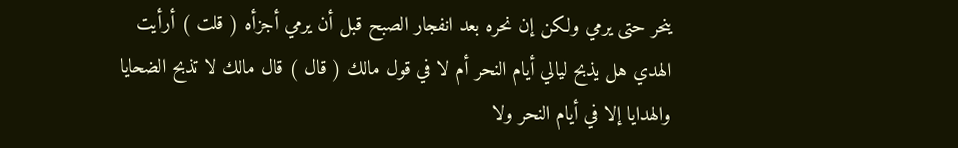ينحر حتى يرمي ولكن إن نحره بعد انفجار الصبح قبل أن يرمي أجزأه ( قلت ) أرأيت الهدي هل يذبح ليالي أيام النحر أم لا في قول مالك ( قال ) قال مالك لا تذبح الضحايا والهدايا إلا في أيام النحر ولا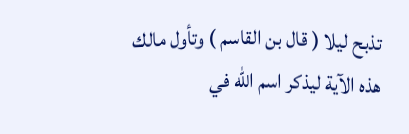تذبح ليلا ( قال بن القاسم ) وتأول مالك هذه الآية ليذكر اسم الله في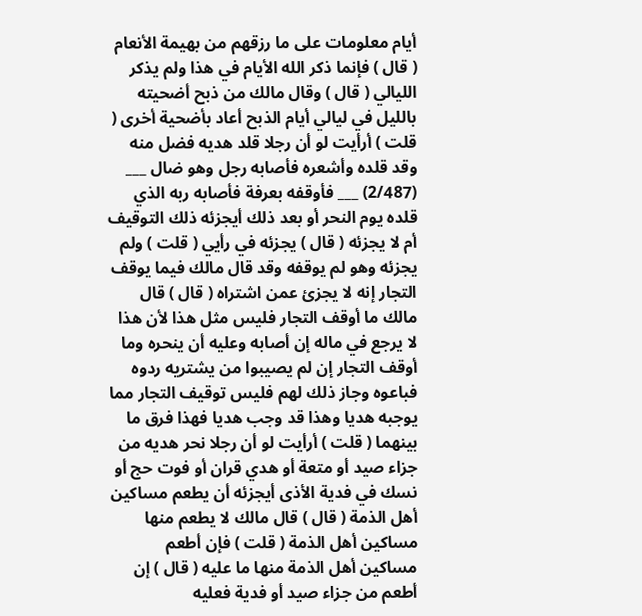أيام معلومات على ما رزقهم من بهيمة الأنعام ( قال ) فإنما ذكر الله الأيام في هذا ولم يذكر الليالي ( قال ) وقال مالك من ذبح أضحيته بالليل في ليالي أيام الذبح أعاد بأضحية أخرى ( قلت ) أرأيت لو أن رجلا قلد هديه فضل منه وقد قلده وأشعره فأصابه رجل وهو ضال ___ (2/487) ___ فأوقفه بعرفة فأصابه ربه الذي قلده يوم النحر أو بعد ذلك أيجزئه ذلك التوقيف أم لا يجزئه ( قال ) يجزئه في رأيي ( قلت ) ولم يجزئه وهو لم يوقفه وقد قال مالك فيما يوقف التجار إنه لا يجزئ عمن اشتراه ( قال ) قال مالك ما أوقف التجار فليس مثل هذا لأن هذا لا يرجع في ماله إن أصابه وعليه أن ينحره وما أوقف التجار إن لم يصيبوا من يشتريه ردوه فباعوه وجاز ذلك لهم فليس توقيف التجار مما يوجبه هديا وهذا قد وجب هديا فهذا فرق ما بينهما ( قلت ) أرأيت لو أن رجلا نحر هديه من جزاء صيد أو متعة أو هدي قران أو فوت حج أو نسك في فدية الأذى أيجزئه أن يطعم مساكين أهل الذمة ( قال ) قال مالك لا يطعم منها مساكين أهل الذمة ( قلت ) فإن أطعم مساكين أهل الذمة منها ما عليه ( قال ) إن أطعم من جزاء صيد أو فدية فعليه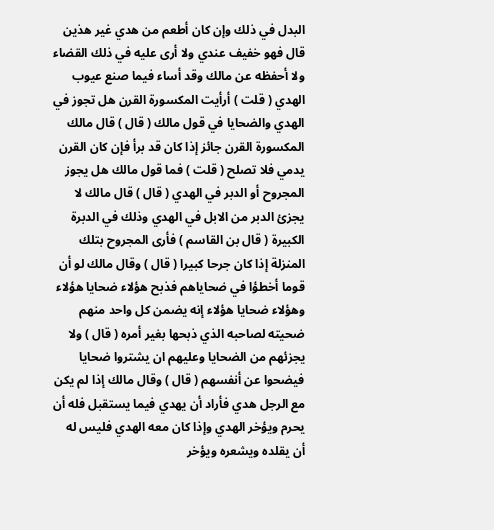البدل في ذلك وإن كان أطعم من هدي غير هذين قال فهو خفيف عندي ولا أرى عليه في ذلك القضاء ولا أحفظه عن مالك وقد أساء فيما صنع عيوب الهدي ( قلت ) أرأيت المكسورة القرن هل تجوز في الهدي والضحايا في قول مالك ( قال ) قال مالك المكسورة القرن جائز إذا كان قد برأ فإن كان القرن يدمي فلا تصلح ( قلت ) فما قول مالك هل يجوز المجروح أو الدبر في الهدي ( قال ) قال مالك لا يجزئ الدبر من الابل في الهدي وذلك في الدبرة الكبيرة ( قال بن القاسم ) فأرى المجروح بتلك المنزلة إذا كان جرحا كبيرا ( قال ) وقال مالك لو أن قوما أخطؤا في ضحاياهم فذبح هؤلاء ضحايا هؤلاء وهؤلاء ضحايا هؤلاء إنه يضمن كل واحد منهم ضحيته لصاحبه الذي ذبحها بغير أمره ( قال ) ولا يجزئهم من الضحايا وعليهم ان يشتروا ضحايا فيضحوا عن أنفسهم ( قال ) وقال مالك إذا لم يكن مع الرجل هدي فأراد أن يهدي فيما يستقبل فله أن يحرم ويؤخر الهدي وإذا كان معه الهدي فليس له أن يقلده ويشعره ويؤخر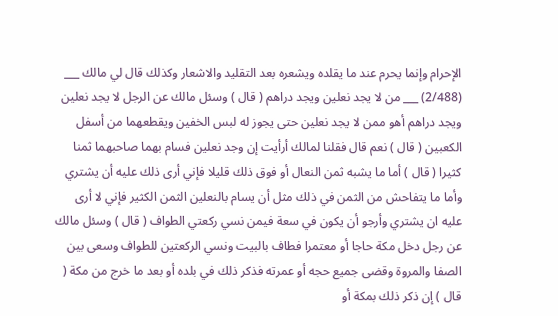الإحرام وإنما يحرم عند ما يقلده ويشعره بعد التقليد والاشعار وكذلك قال لي مالك ___ (2/488) ___ من لا يجد نعلين ويجد دراهم ( قال ) وسئل مالك عن الرجل لا يجد نعلين ويجد دراهم أهو ممن لا يجد نعلين حتى يجوز له لبس الخفين ويقطعهما من أسفل الكعبين ( قال ) نعم قال فقلنا لمالك أرأيت إن وجد نعلين فسام بهما صاحبهما ثمنا كثيرا ( قال ) أما ما يشبه ثمن النعال أو فوق ذلك قليلا فإني أرى ذلك عليه أن يشتري وأما ما يتفاحش من الثمن في ذلك مثل أن يسام بالنعلين الثمن الكثير فإني لا أرى عليه ان يشتري وأرجو أن يكون في سعة فيمن نسي ركعتي الطواف ( قال ) وسئل مالك عن رجل دخل مكة حاجا أو معتمرا فطاف بالبيت ونسي الركعتين للطواف وسعى بين الصفا والمروة وقضى جميع حجه أو عمرته فذكر ذلك في بلده أو بعد ما خرج من مكة ( قال ) إن ذكر ذلك بمكة أو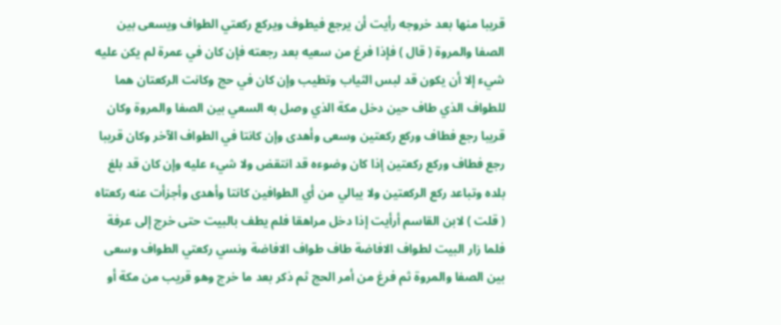قريبا منها بعد خروجه رأيت أن يرجع فيطوف ويركع ركعتي الطواف ويسعى بين الصفا والمروة ( قال ) فإذا فرغ من سعيه بعد رجعته فإن كان في عمرة لم يكن عليه شيء إلا أن يكون قد لبس الثياب وتطيب وإن كان في حج وكانت الركعتان هما للطواف الذي طاف حين دخل مكة الذي وصل به السعي بين الصفا والمروة وكان قريبا رجع فطاف وركع ركعتين وسعى وأهدى وإن كانتا في الطواف الآخر وكان قريبا رجع فطاف وركع ركعتين إذا كان وضوءه قد انتقض ولا شيء عليه وإن كان قد بلغ بلده وتباعد ركع الركعتين ولا يبالي من أي الطوافين كانتا وأهدى وأجزأت عنه ركعتاه ( قلت ) لابن القاسم أرأيت إذا دخل مراهقا فلم يطف بالبيت حتى خرج إلى عرفة فلما زار البيت لطواف الافاضة طاف طواف الافاضة ونسي ركعتي الطواف وسعى بين الصفا والمروة ثم فرغ من أمر الحج ثم ذكر بعد ما خرج وهو قريب من مكة أو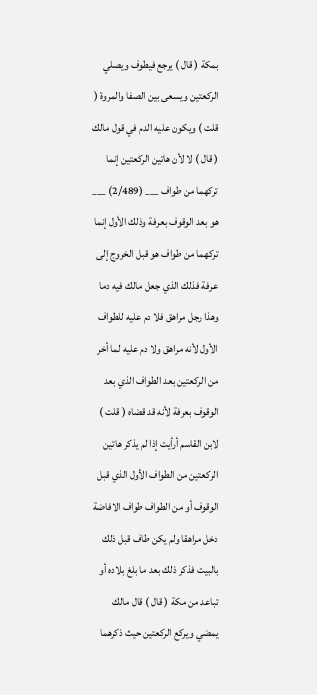بمكة ( قال ) يرجع فيطوف ويصلي الركعتين ويسعى بين الصفا والمروة ( قلت ) ويكون عليه الدم في قول مالك ( قال ) لا لأن هاتين الركعتين إنما تركهما من طواف ___ (2/489) ___ هو بعد الوقوف بعرفة وذلك الأول إنما تركهما من طواف هو قبل الخروج إلى عرفة فذلك الذي جعل مالك فيه دما وهذا رجل مراهق فلا دم عليه للطواف الأول لأنه مراهق ولا دم عليه لما أخر من الركعتين بعد الطواف الذي بعد الوقوف بعرفة لأنه قد قضاه ( قلت ) لابن القاسم أرأيت إذا لم يذكر هاتين الركعتين من الطواف الأول الذي قبل الوقوف أو من الطواف طواف الافاضة دخل مراهقا ولم يكن طاف قبل ذلك بالبيت فذكر ذلك بعد ما بلغ بلاده أو تباعد من مكة ( قال ) قال مالك يمضي ويركع الركعتين حيث ذكرهما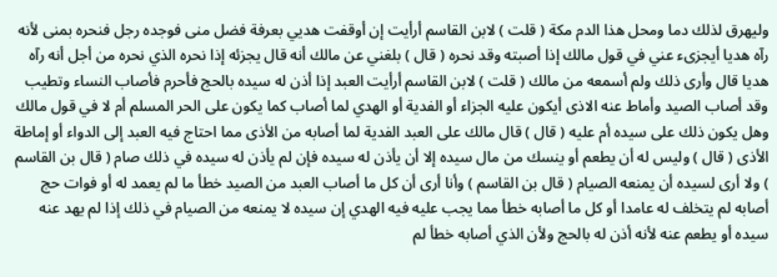وليهرق لذلك دما ومحل هذا الدم مكة ( قلت ) لابن القاسم أرأيت إن أوقفت هديي بعرفة فضل منى فوجده رجل فنحره بمنى لأنه رآه هديا أيجزىء عني في قول مالك إذا أصبته وقد نحره ( قال ) بلغني عن مالك أنه قال يجزئه إذا نحره الذي نحره من أجل أنه رآه هديا قال وأرى ذلك ولم أسمعه من مالك ( قلت ) لابن القاسم أرأيت العبد إذا أذن له سيده بالحج فأحرم فأصاب النساء وتطيب وقد أصاب الصيد وأماط عنه الاذى أيكون عليه الجزاء أو الفدية أو الهدي لما أصاب كما يكون على الحر المسلم أم لا في قول مالك وهل يكون ذلك على سيده أم عليه ( قال ) قال مالك على العبد الفدية لما أصابه من الأذى مما احتاج فيه العبد إلى الدواء أو إماطة الأذى ( قال ) وليس له أن يطعم أو ينسك من مال سيده إلا أن يأذن له سيده فإن لم يأذن له سيده في ذلك صام ( قال بن القاسم ) ولا أرى لسيده أن يمنعه الصيام ( قال بن القاسم ) وأنا أرى أن كل ما أصاب العبد من الصيد خطأ ما لم يعمد له أو فوات حج أصابه لم يتخلف له عامدا أو كل ما أصابه خطأ مما يجب عليه فيه الهدي إن سيده لا يمنعه من الصيام في ذلك إذا لم يهد عنه سيده أو يطعم عنه لأنه أذن له بالحج ولأن الذي أصابه خطأ لم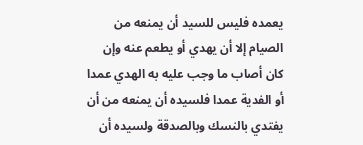يعمده فليس للسيد أن يمنعه من الصيام إلا أن يهدي أو يطعم عنه وإن كان أصاب ما وجب عليه به الهدي عمدا أو الفدية عمدا فلسيده أن يمنعه من أن يفتدي بالنسك وبالصدقة ولسيده أن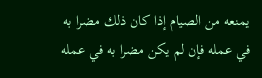يمنعه من الصيام إذا كان ذلك مضرا به في عمله فإن لم يكن مضرا به في عمله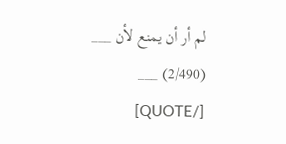لم أر أن يمنع لأن ___ (2/490) ___ [/QUOTE]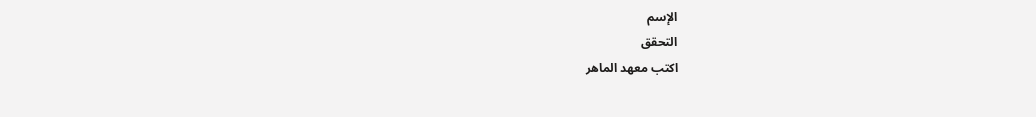الإسم
التحقق
اكتب معهد الماهر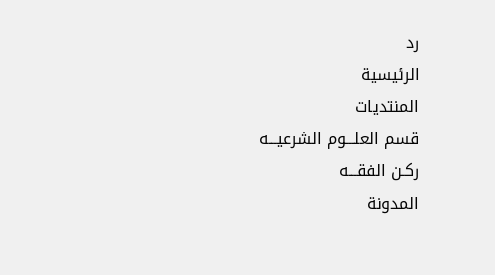رد
الرئيسية
المنتديات
قسم العلـــوم الشرعيـــه
ركـن الفقـــه
المدونة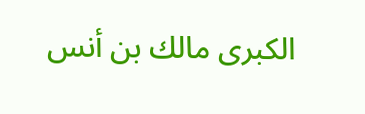الكبرى مالك بن أنس